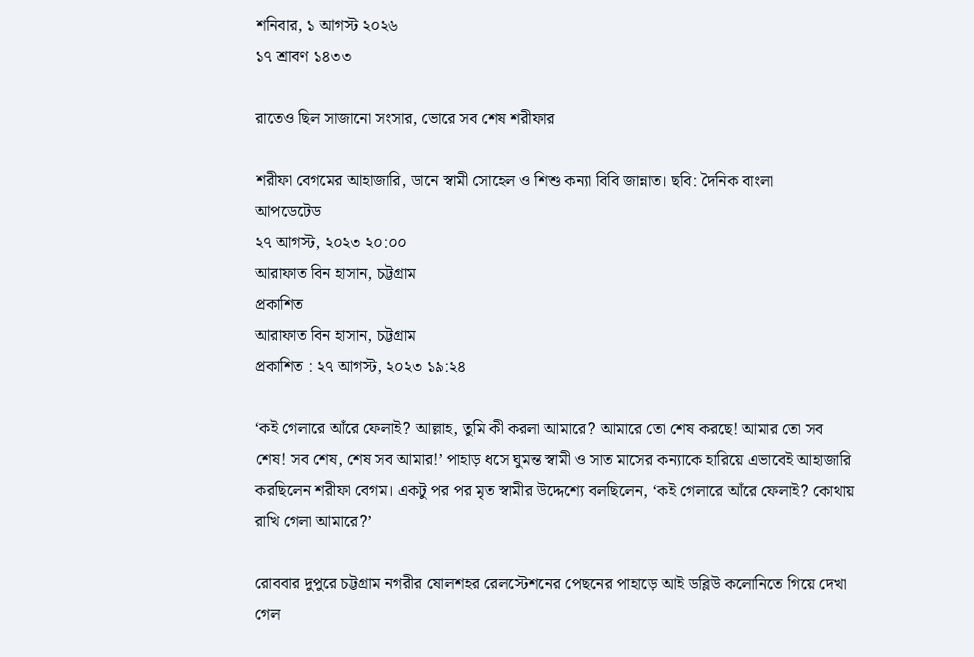শনিবার, ১ আগস্ট ২০২৬
১৭ শ্রাবণ ১৪৩৩

রাতেও ছিল সাজানো সংসার, ভোরে সব শেষ শরীফার

শরীফা বেগমের আহাজারি, ডানে স্বামী সোহেল ও শিশু কন্যা বিবি জান্নাত। ছবি: দৈনিক বাংলা
আপডেটেড
২৭ আগস্ট, ২০২৩ ২০:০০
আরাফাত বিন হাসান, চট্টগ্রাম
প্রকাশিত
আরাফাত বিন হাসান, চট্টগ্রাম
প্রকাশিত : ২৭ আগস্ট, ২০২৩ ১৯:২৪

‘কই গেলারে আঁরে ফেলাই? আল্লাহ, তুমি কী করলা আমারে? আমারে তো শেষ করছে! আমার তো সব শেষ! সব শেষ, শেষ সব আমার!’ পাহাড় ধসে ঘুমন্ত স্বামী ও সাত মাসের কন্যাকে হারিয়ে এভাবেই আহাজারি করছিলেন শরীফা বেগম। একটু পর পর মৃত স্বামীর উদ্দেশ্যে বলছিলেন, ‘কই গেলারে আঁরে ফেলাই? কোথায় রাখি গেলা আমারে?’

রোববার দুপুরে চট্টগ্রাম নগরীর ষোলশহর রেলস্টেশনের পেছনের পাহাড়ে আই ডব্লিউ কলোনিতে গিয়ে দেখা গেল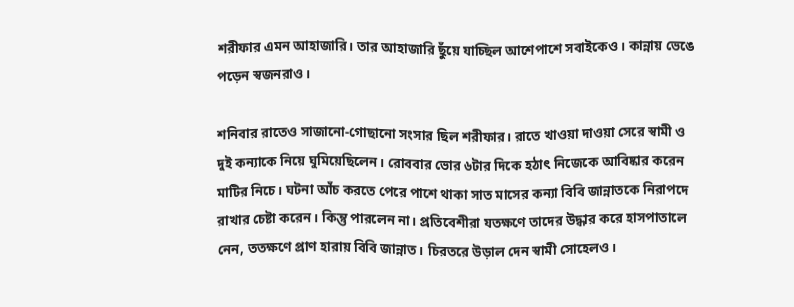শরীফার এমন আহাজারি। তার আহাজারি ছুঁয়ে যাচ্ছিল আশেপাশে সবাইকেও। কান্নায় ভেঙে পড়েন স্বজনরাও।

শনিবার রাতেও সাজানো-গোছানো সংসার ছিল শরীফার। রাতে খাওয়া দাওয়া সেরে স্বামী ও দুই কন্যাকে নিয়ে ঘুমিয়েছিলেন। রোববার ভোর ৬টার দিকে হঠাৎ নিজেকে আবিষ্কার করেন মাটির নিচে। ঘটনা আঁচ করতে পেরে পাশে থাকা সাত মাসের কন্যা বিবি জান্নাতকে নিরাপদে রাখার চেষ্টা করেন। কিন্তু পারলেন না। প্রতিবেশীরা যতক্ষণে তাদের উদ্ধার করে হাসপাতালে নেন, ততক্ষণে প্রাণ হারায় বিবি জান্নাত। চিরতরে উড়াল দেন স্বামী সোহেলও।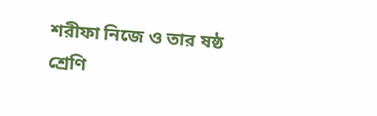শরীফা নিজে ও তার ষষ্ঠ শ্রেণি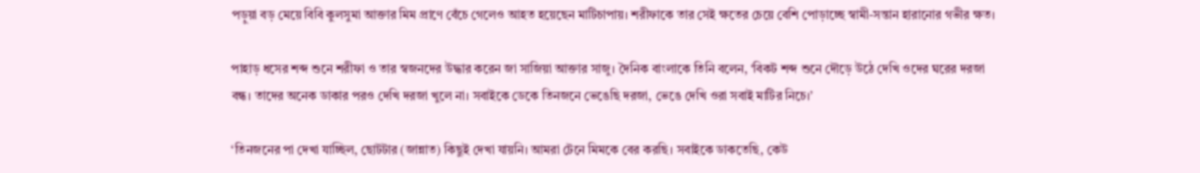পড়ুয়া বড় মেয়ে বিবি কুলসুমা আক্তার মিম প্রাণে বেঁচে গেলেও আহত হয়েছেন মাটিচাপায়। শরীফাকে তার সেই ক্ষতের চেয়ে বেশি পোড়াচ্ছে স্বামী-সন্তান হারানোর গভীর ক্ষত।

পাহাড় ধসের শব্দ শুনে শরীফা ও তার স্বজনদের উদ্ধার করেন জা সাজিয়া আক্তার সাজু। দৈনিক বাংলাকে তিনি বলেন, ‘বিকট শব্দ শুনে দৌড়ে উঠে দেখি ওদের ঘরের দরজা বন্ধ। তাদের অনেক ডাকার পরও দেখি দরজা খুলে না। সবাইকে ডেকে তিনজনে ভেঙেছি দরজা, ভেঙে দেখি ওরা সবাই মাটির নিচে।’

‘তিনজনের পা দেখা যাচ্ছিল, ছোটটার (জান্নাত) কিছুই দেখা যায়নি। আমরা টেনে মিমকে বের করছি। সবাইকে ডাকতেছি, কেউ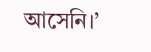আসেনি।’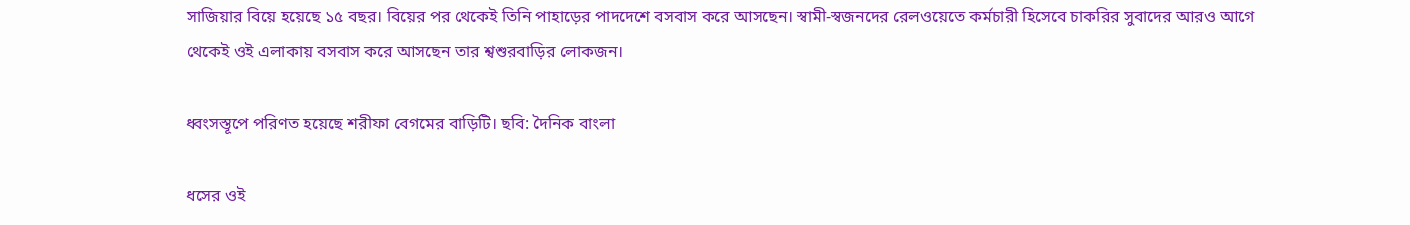সাজিয়ার বিয়ে হয়েছে ১৫ বছর। বিয়ের পর থেকেই তিনি পাহাড়ের পাদদেশে বসবাস করে আসছেন। স্বামী-স্বজনদের রেলওয়েতে কর্মচারী হিসেবে চাকরির সুবাদের আরও আগে থেকেই ওই এলাকায় বসবাস করে আসছেন তার শ্বশুরবাড়ির লোকজন।

ধ্বংসস্তূপে পরিণত হয়েছে শরীফা বেগমের বাড়িটি। ছবি: দৈনিক বাংলা

ধসের ওই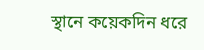স্থানে কয়েকদিন ধরে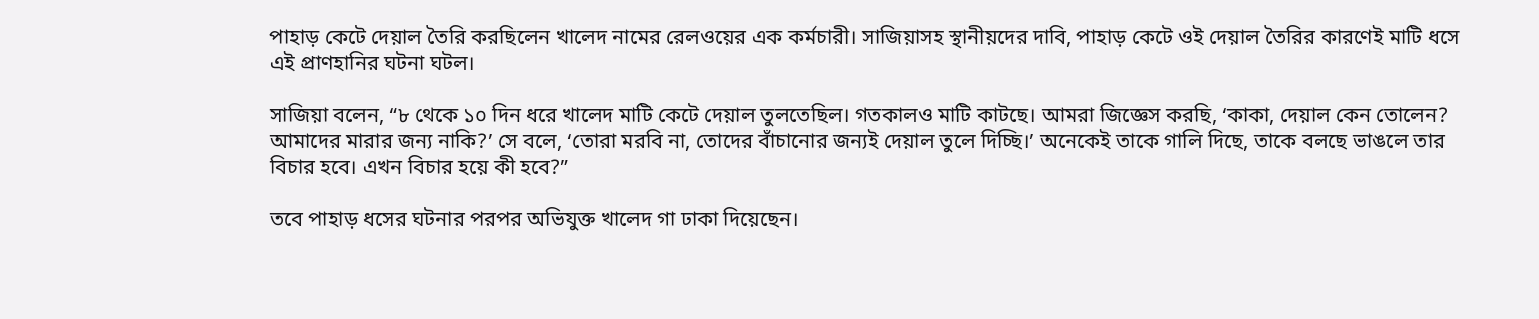পাহাড় কেটে দেয়াল তৈরি করছিলেন খালেদ নামের রেলওয়ের এক কর্মচারী। সাজিয়াসহ স্থানীয়দের দাবি, পাহাড় কেটে ওই দেয়াল তৈরির কারণেই মাটি ধসে এই প্রাণহানির ঘটনা ঘটল।

সাজিয়া বলেন, “৮ থেকে ১০ দিন ধরে খালেদ মাটি কেটে দেয়াল তুলতেছিল। গতকালও মাটি কাটছে। আমরা জিজ্ঞেস করছি, ‘কাকা, দেয়াল কেন তোলেন? আমাদের মারার জন্য নাকি?’ সে বলে, ‘তোরা মরবি না, তোদের বাঁচানোর জন্যই দেয়াল তুলে দিচ্ছি।’ অনেকেই তাকে গালি দিছে, তাকে বলছে ভাঙলে তার বিচার হবে। এখন বিচার হয়ে কী হবে?”

তবে পাহাড় ধসের ঘটনার পরপর অভিযুক্ত খালেদ গা ঢাকা দিয়েছেন।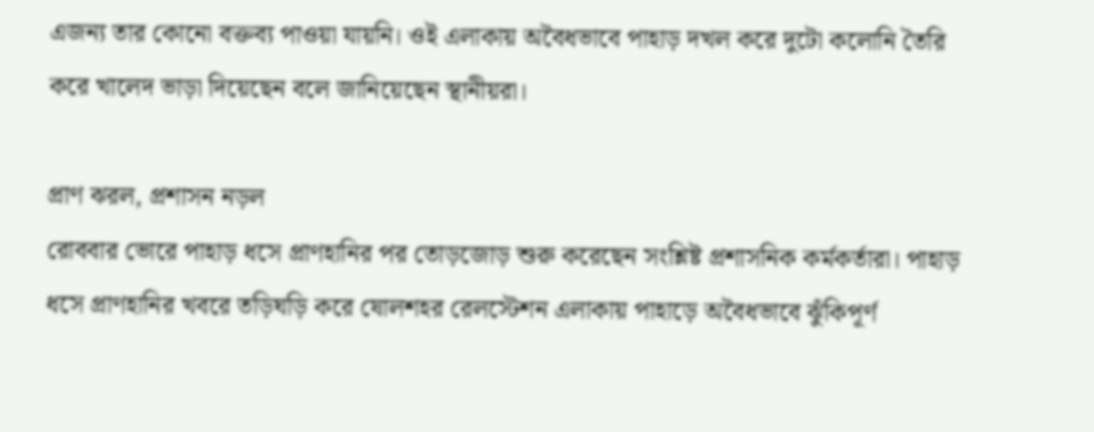এজন্য তার কোনো বক্তব্য পাওয়া যায়নি। ওই এলাকায় অবৈধভাবে পাহাড় দখল করে দুটো কলোনি তৈরি করে খালেদ ভাড়া দিয়েছেন বলে জানিয়েছেন স্থানীয়রা।

প্রাণ ঝরল, প্রশাসন নড়ল
রোববার ভোরে পাহাড় ধসে প্রাণহানির পর তোড়জোড় শুরু করেছেন সংশ্লিষ্ট প্রশাসনিক কর্মকর্তারা। পাহাড় ধসে প্রাণহানির খবরে তড়িঘড়ি করে ষোলশহর রেলস্টেশন এলাকায় পাহাড়ে অবৈধভাবে ঝুঁকিপূর্ণ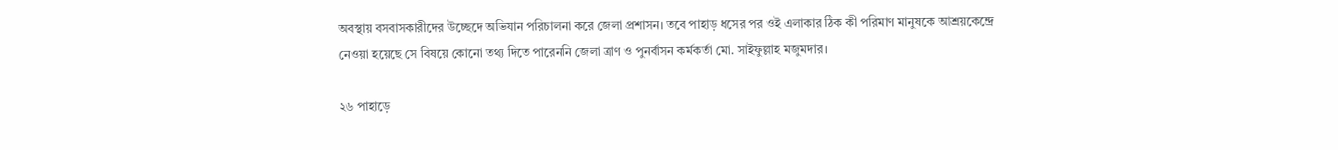অবস্থায় বসবাসকারীদের উচ্ছেদে অভিযান পরিচালনা করে জেলা প্রশাসন। তবে পাহাড় ধসের পর ওই এলাকার ঠিক কী পরিমাণ মানুষকে আশ্রয়কেন্দ্রে নেওয়া হয়েছে সে বিষয়ে কোনো তথ্য দিতে পারেননি জেলা ত্রাণ ও পুনর্বাসন কর্মকর্তা মো. সাইফুল্লাহ মজুমদার।

২৬ পাহাড়ে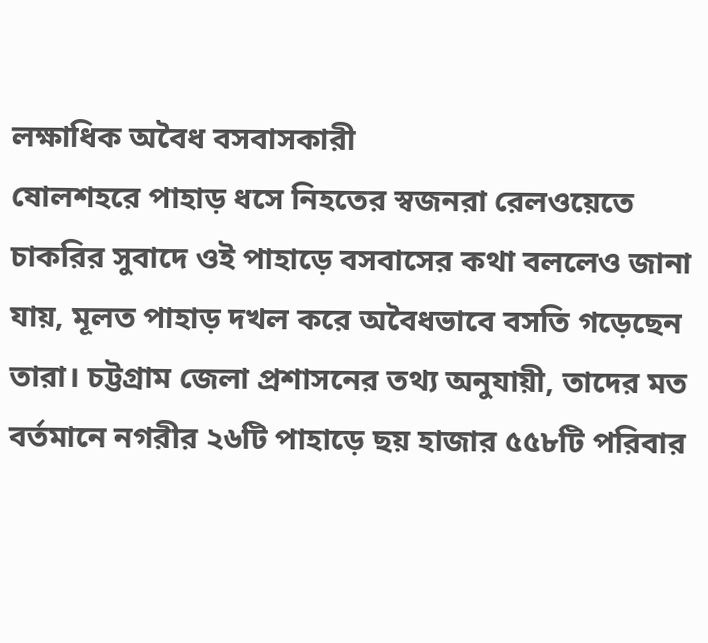লক্ষাধিক অবৈধ বসবাসকারী
ষোলশহরে পাহাড় ধসে নিহতের স্বজনরা রেলওয়েতে চাকরির সুবাদে ওই পাহাড়ে বসবাসের কথা বললেও জানা যায়, মূলত পাহাড় দখল করে অবৈধভাবে বসতি গড়েছেন তারা। চট্টগ্রাম জেলা প্রশাসনের তথ্য অনুযায়ী, তাদের মত বর্তমানে নগরীর ২৬টি পাহাড়ে ছয় হাজার ৫৫৮টি পরিবার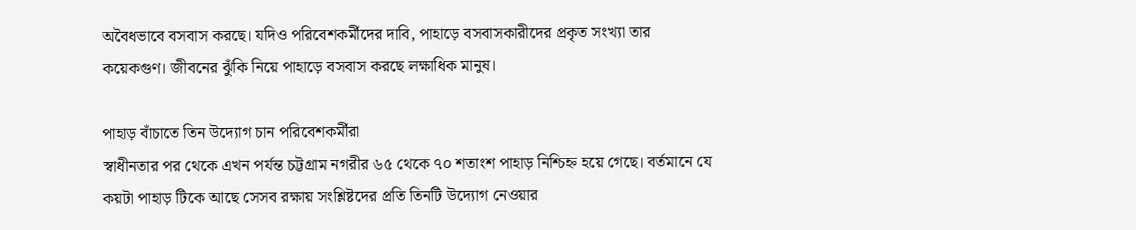অবৈধভাবে বসবাস করছে। যদিও পরিবেশকর্মীদের দাবি, পাহাড়ে বসবাসকারীদের প্রকৃত সংখ্যা তার কয়েকগুণ। জীবনের ঝুঁকি নিয়ে পাহাড়ে বসবাস করছে লক্ষাধিক মানুষ।

পাহাড় বাঁচাতে তিন উদ্যোগ চান পরিবেশকর্মীরা
স্বাধীনতার পর থেকে এখন পর্যন্ত চট্টগ্রাম নগরীর ৬৫ থেকে ৭০ শতাংশ পাহাড় নিশ্চিহ্ন হয়ে গেছে। বর্তমানে যে কয়টা পাহাড় টিকে আছে সেসব রক্ষায় সংশ্লিষ্টদের প্রতি তিনটি উদ্যোগ নেওয়ার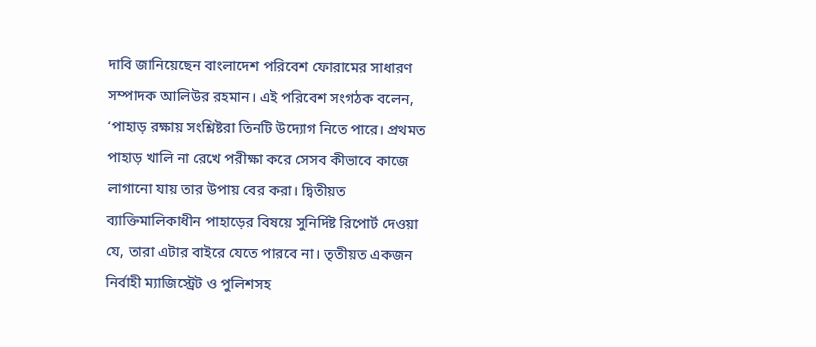দাবি জানিয়েছেন বাংলাদেশ পরিবেশ ফোরামের সাধারণ সম্পাদক আলিউর রহমান। এই পরিবেশ সংগঠক বলেন, ‘পাহাড় রক্ষায় সংশ্লিষ্টরা তিনটি উদ্যোগ নিতে পারে। প্রথমত পাহাড় খালি না রেখে পরীক্ষা করে সেসব কীভাবে কাজে লাগানো যায় তার উপায় বের করা। দ্বিতীয়ত ব্যাক্তিমালিকাধীন পাহাড়ের বিষয়ে সুনির্দিষ্ট রিপোর্ট দেওয়া যে, তারা এটার বাইরে যেতে পারবে না। তৃতীয়ত একজন নির্বাহী ম্যাজিস্ট্রেট ও পুলিশসহ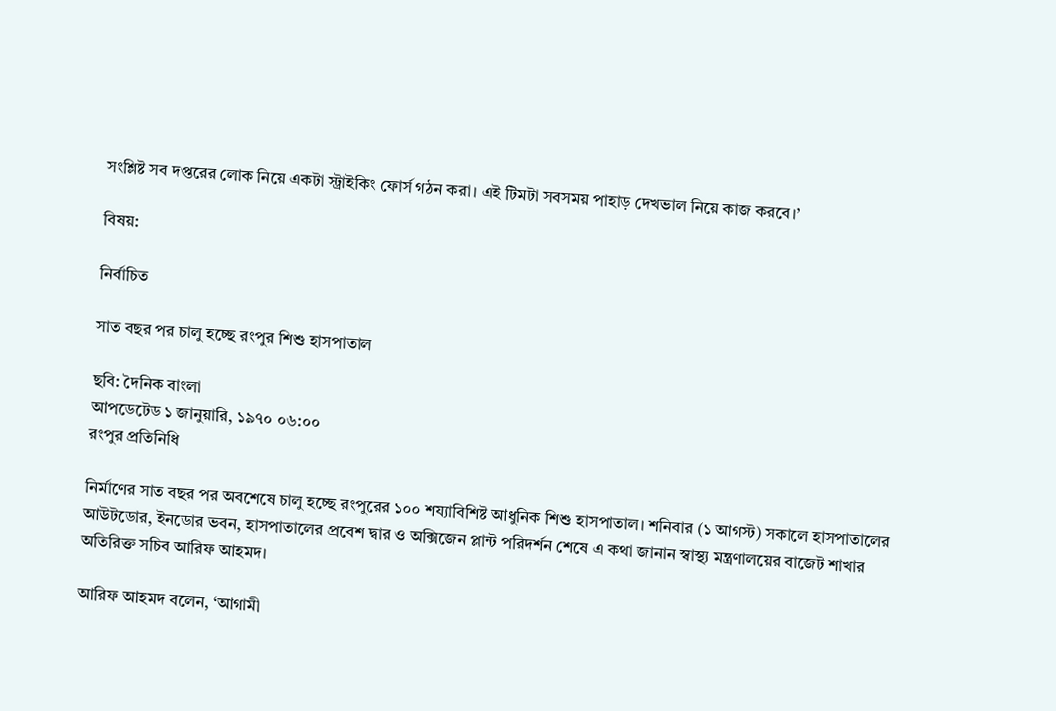সংশ্লিষ্ট সব দপ্তরের লোক নিয়ে একটা স্ট্রাইকিং ফোর্স গঠন করা। এই টিমটা সবসময় পাহাড় দেখভাল নিয়ে কাজ করবে।’

বিষয়:

নির্বাচিত

সাত বছর পর চালু হচ্ছে রংপুর শিশু হাসপাতাল

ছবি: দৈনিক বাংলা
আপডেটেড ১ জানুয়ারি, ১৯৭০ ০৬:০০
রংপুর প্রতিনিধি

নির্মাণের সাত বছর পর অবশেষে চালু হচ্ছে রংপুরের ১০০ শয্যাবিশিষ্ট আধুনিক শিশু হাসপাতাল। শনিবার (১ আগস্ট) সকালে হাসপাতালের আউটডোর, ইনডোর ভবন, হাসপাতালের প্রবেশ দ্বার ও অক্সিজেন প্লান্ট পরিদর্শন শেষে এ কথা জানান স্বাস্থ্য মন্ত্রণালয়ের বাজেট শাখার অতিরিক্ত সচিব আরিফ আহমদ।

আরিফ আহমদ বলেন, ‘আগামী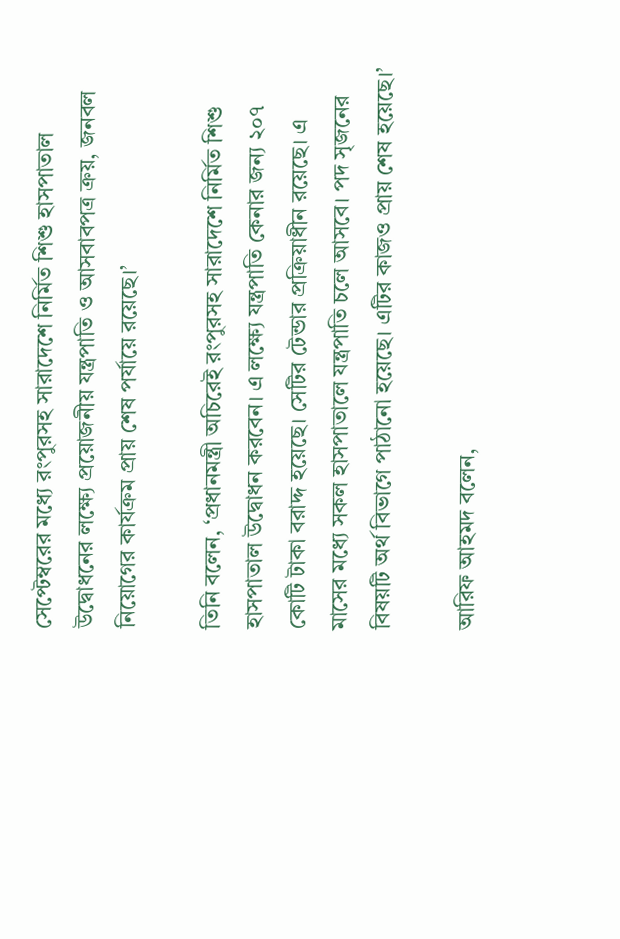সেপ্টেম্বরের মধ্যে রংপুরসহ সারাদেশে নির্মিত শিশু হাসপাতাল উদ্বোধনের লক্ষ্যে প্রয়োজনীয় যন্ত্রপাতি ও আসবাবপত্র ক্রয়, জনবল নিয়োগের কার্যক্রম প্রায় শেষ পর্যায়ে রয়েছে।’

তিনি বলেন, ‘প্রধানমন্ত্রী অচিরেই রংপুরসহ সারাদেশে নির্মিত শিশু হাসপাতাল উদ্বোধন করবেন। এ লক্ষ্যে যন্ত্রপাতি কেনার জন্য ২০৭ কোটি টাকা বরাদ্দ হয়েছে। সেটির টেন্ডার প্রক্রিয়াধীন রয়েছে। এ মাসের মধ্যে সকল হাসপাতালে যন্ত্রপাতি চলে আসবে। পদ সৃজনের বিষয়টি অর্থ বিভাগে পাঠানো হয়েছে। এটির কাজও প্রায় শেষ হয়েছে।’

আরিফ আহমদ বলেন,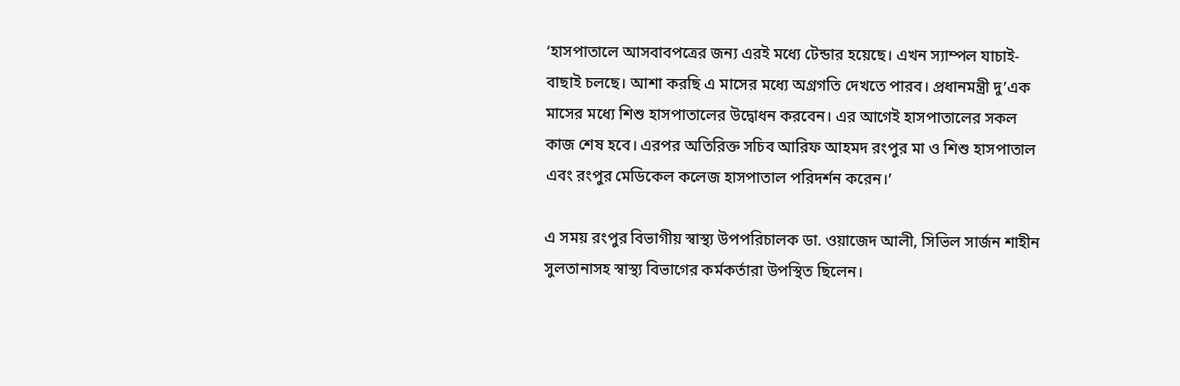‘হাসপাতালে আসবাবপত্রের জন্য এরই মধ্যে টেন্ডার হয়েছে। এখন স্যাম্পল যাচাই-বাছাই চলছে। আশা করছি এ মাসের মধ্যে অগ্রগতি দেখতে পারব। প্রধানমন্ত্রী দু’এক মাসের মধ্যে শিশু হাসপাতালের উদ্বোধন করবেন। এর আগেই হাসপাতালের সকল কাজ শেষ হবে। এরপর অতিরিক্ত সচিব আরিফ আহমদ রংপুর মা ও শিশু হাসপাতাল এবং রংপুর মেডিকেল কলেজ হাসপাতাল পরিদর্শন করেন।’

এ সময় রংপুর বিভাগীয় স্বাস্থ্য উপপরিচালক ডা. ওয়াজেদ আলী, সিভিল সার্জন শাহীন সুলতানাসহ স্বাস্থ্য বিভাগের কর্মকর্তারা উপস্থিত ছিলেন।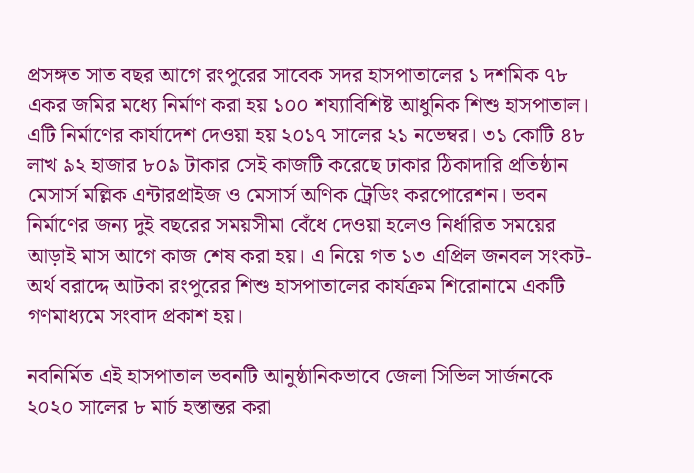প্রসঙ্গত সাত বছর আগে রংপুরের সাবেক সদর হাসপাতালের ১ দশমিক ৭৮ একর জমির মধ্যে নির্মাণ করা হয় ১০০ শয্যাবিশিষ্ট আধুনিক শিশু হাসপাতাল। এটি নির্মাণের কার্যাদেশ দেওয়া হয় ২০১৭ সালের ২১ নভেম্বর। ৩১ কোটি ৪৮ লাখ ৯২ হাজার ৮০৯ টাকার সেই কাজটি করেছে ঢাকার ঠিকাদারি প্রতিষ্ঠান মেসার্স মল্লিক এন্টারপ্রাইজ ও মেসার্স অণিক ট্রেডিং করপোরেশন। ভবন নির্মাণের জন্য দুই বছরের সময়সীমা বেঁধে দেওয়া হলেও নির্ধারিত সময়ের আড়াই মাস আগে কাজ শেষ করা হয়। এ নিয়ে গত ১৩ এপ্রিল জনবল সংকট-অর্থ বরাদ্দে আটকা রংপুরের শিশু হাসপাতালের কার্যক্রম শিরোনামে একটি গণমাধ্যমে সংবাদ প্রকাশ হয়।

নবনির্মিত এই হাসপাতাল ভবনটি আনুষ্ঠানিকভাবে জেলা সিভিল সার্জনকে ২০২০ সালের ৮ মার্চ হস্তান্তর করা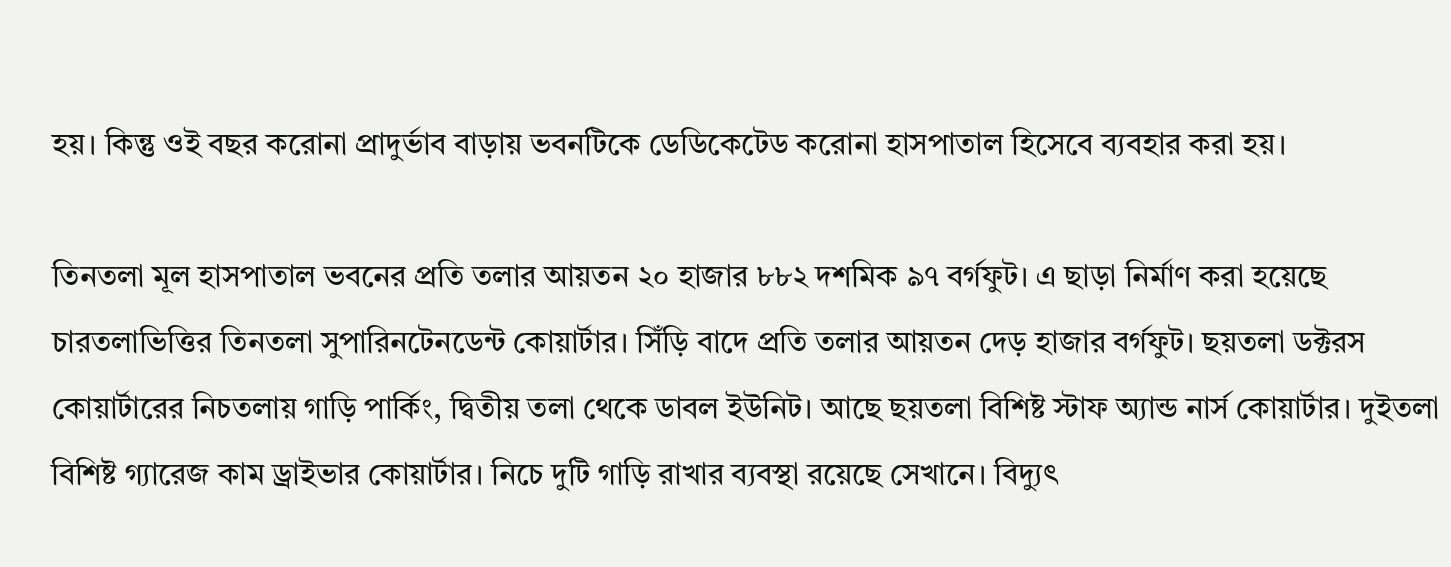হয়। কিন্তু ওই বছর করোনা প্রাদুর্ভাব বাড়ায় ভবনটিকে ডেডিকেটেড করোনা হাসপাতাল হিসেবে ব্যবহার করা হয়।

তিনতলা মূল হাসপাতাল ভবনের প্রতি তলার আয়তন ২০ হাজার ৮৮২ দশমিক ৯৭ বর্গফুট। এ ছাড়া নির্মাণ করা হয়েছে চারতলাভিত্তির তিনতলা সুপারিনটেনডেন্ট কোয়ার্টার। সিঁড়ি বাদে প্রতি তলার আয়তন দেড় হাজার বর্গফুট। ছয়তলা ডক্টরস কোয়ার্টারের নিচতলায় গাড়ি পার্কিং, দ্বিতীয় তলা থেকে ডাবল ইউনিট। আছে ছয়তলা বিশিষ্ট স্টাফ অ্যান্ড নার্স কোয়ার্টার। দুইতলা বিশিষ্ট গ্যারেজ কাম ড্রাইভার কোয়ার্টার। নিচে দুটি গাড়ি রাখার ব্যবস্থা রয়েছে সেখানে। বিদ্যুৎ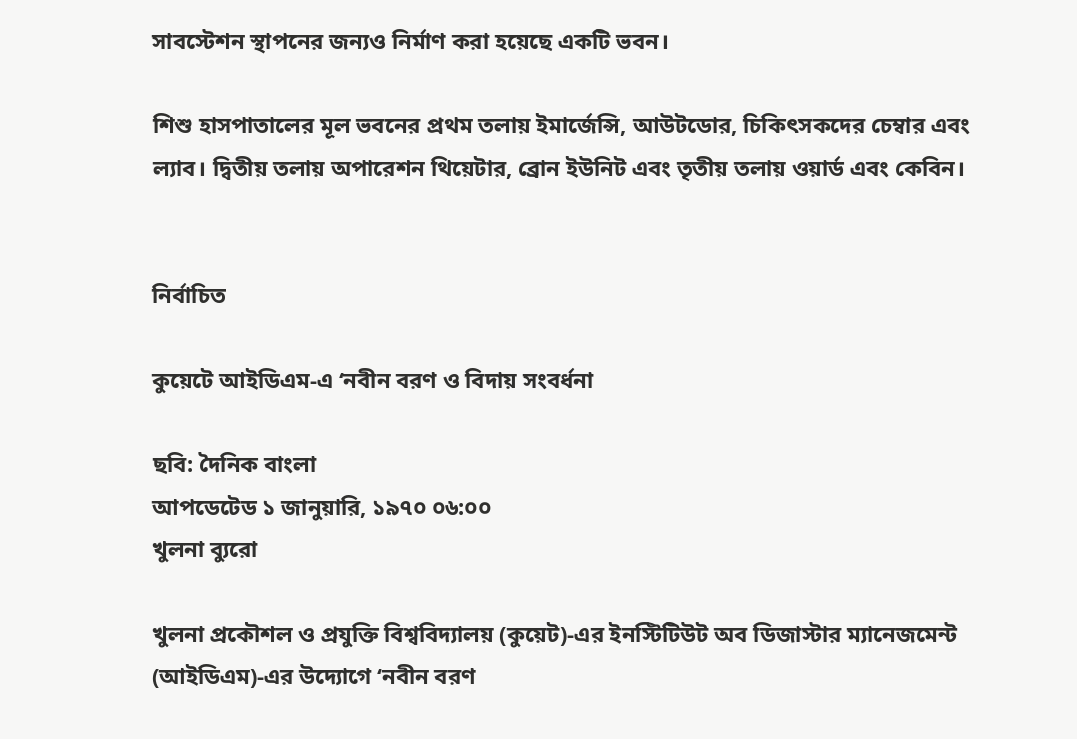সাবস্টেশন স্থাপনের জন্যও নির্মাণ করা হয়েছে একটি ভবন।

শিশু হাসপাতালের মূল ভবনের প্রথম তলায় ইমার্জেন্সি, আউটডোর, চিকিৎসকদের চেম্বার এবং ল্যাব। দ্বিতীয় তলায় অপারেশন থিয়েটার, ব্রোন ইউনিট এবং তৃতীয় তলায় ওয়ার্ড এবং কেবিন।


নির্বাচিত

কুয়েটে আইডিএম-এ ‘নবীন বরণ ও বিদায় সংবর্ধনা

ছবি: দৈনিক বাংলা
আপডেটেড ১ জানুয়ারি, ১৯৭০ ০৬:০০
খুলনা ব্যুরো

খুলনা প্রকৌশল ও প্রযুক্তি বিশ্ববিদ্যালয় (কুয়েট)-এর ইনস্টিটিউট অব ডিজাস্টার ম্যানেজমেন্ট (আইডিএম)-এর উদ্যোগে ‘নবীন বরণ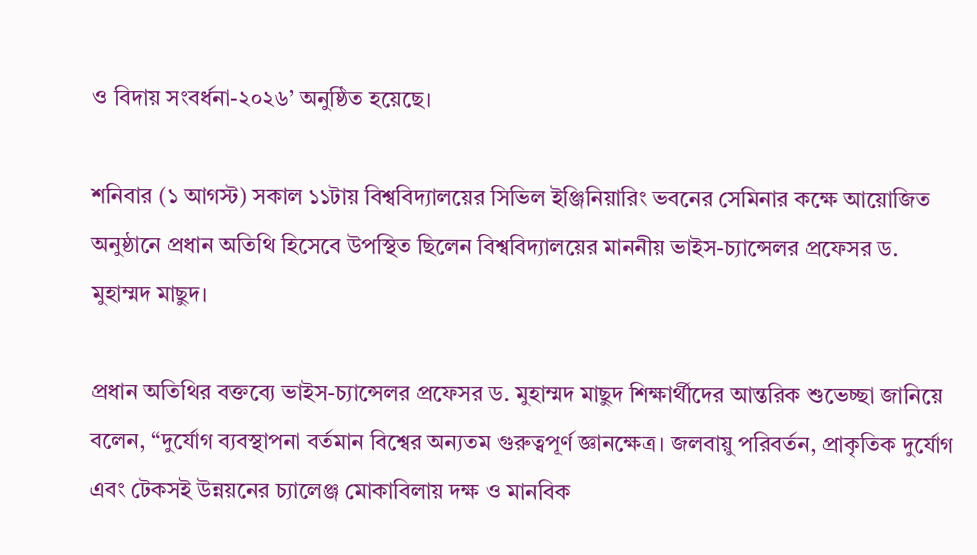ও বিদায় সংবর্ধনা-২০২৬’ অনুষ্ঠিত হয়েছে।

শনিবার (১ আগস্ট) সকাল ১১টায় বিশ্ববিদ্যালয়ের সিভিল ইঞ্জিনিয়ারিং ভবনের সেমিনার কক্ষে আয়োজিত অনুষ্ঠানে প্রধান অতিথি হিসেবে উপস্থিত ছিলেন বিশ্ববিদ্যালয়ের মাননীয় ভাইস-চ্যান্সেলর প্রফেসর ড. মুহাম্মদ মাছুদ।

প্রধান অতিথির বক্তব্যে ভাইস-চ্যান্সেলর প্রফেসর ড. মুহাম্মদ মাছুদ শিক্ষার্থীদের আন্তরিক শুভেচ্ছা জানিয়ে বলেন, “দুর্যোগ ব্যবস্থাপনা বর্তমান বিশ্বের অন্যতম গুরুত্বপূর্ণ জ্ঞানক্ষেত্র। জলবায়ু পরিবর্তন, প্রাকৃতিক দুর্যোগ এবং টেকসই উন্নয়নের চ্যালেঞ্জ মোকাবিলায় দক্ষ ও মানবিক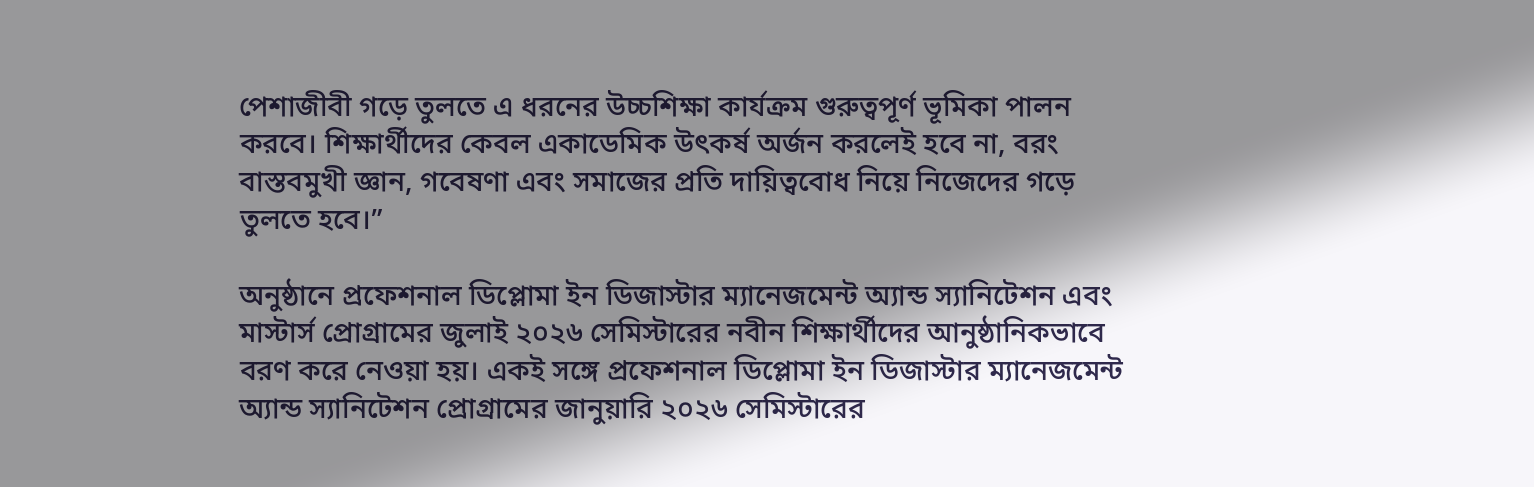পেশাজীবী গড়ে তুলতে এ ধরনের উচ্চশিক্ষা কার্যক্রম গুরুত্বপূর্ণ ভূমিকা পালন করবে। শিক্ষার্থীদের কেবল একাডেমিক উৎকর্ষ অর্জন করলেই হবে না, বরং বাস্তবমুখী জ্ঞান, গবেষণা এবং সমাজের প্রতি দায়িত্ববোধ নিয়ে নিজেদের গড়ে তুলতে হবে।”

অনুষ্ঠানে প্রফেশনাল ডিপ্লোমা ইন ডিজাস্টার ম্যানেজমেন্ট অ্যান্ড স্যানিটেশন এবং মাস্টার্স প্রোগ্রামের জুলাই ২০২৬ সেমিস্টারের নবীন শিক্ষার্থীদের আনুষ্ঠানিকভাবে বরণ করে নেওয়া হয়। একই সঙ্গে প্রফেশনাল ডিপ্লোমা ইন ডিজাস্টার ম্যানেজমেন্ট অ্যান্ড স্যানিটেশন প্রোগ্রামের জানুয়ারি ২০২৬ সেমিস্টারের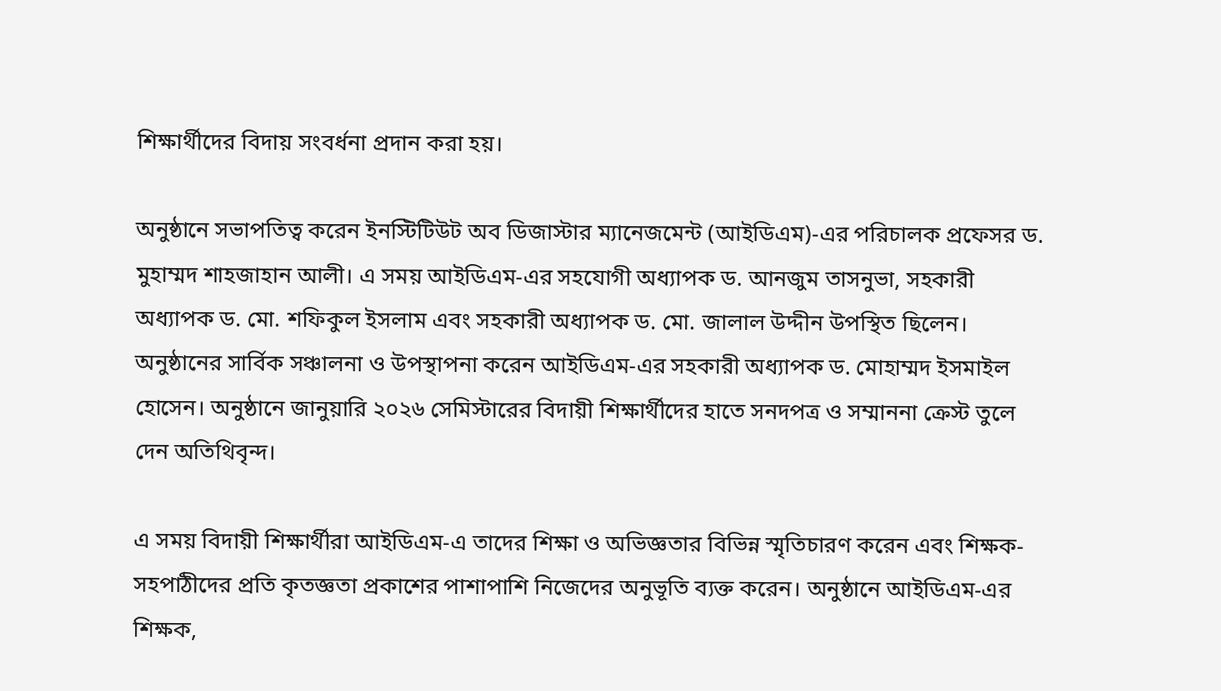শিক্ষার্থীদের বিদায় সংবর্ধনা প্রদান করা হয়।

অনুষ্ঠানে সভাপতিত্ব করেন ইনস্টিটিউট অব ডিজাস্টার ম্যানেজমেন্ট (আইডিএম)-এর পরিচালক প্রফেসর ড. মুহাম্মদ শাহজাহান আলী। এ সময় আইডিএম-এর সহযোগী অধ্যাপক ড. আনজুম তাসনুভা, সহকারী অধ্যাপক ড. মো. শফিকুল ইসলাম এবং সহকারী অধ্যাপক ড. মো. জালাল উদ্দীন উপস্থিত ছিলেন। অনুষ্ঠানের সার্বিক সঞ্চালনা ও উপস্থাপনা করেন আইডিএম-এর সহকারী অধ্যাপক ড. মোহাম্মদ ইসমাইল হোসেন। অনুষ্ঠানে জানুয়ারি ২০২৬ সেমিস্টারের বিদায়ী শিক্ষার্থীদের হাতে সনদপত্র ও সম্মাননা ক্রেস্ট তুলে দেন অতিথিবৃন্দ।

এ সময় বিদায়ী শিক্ষার্থীরা আইডিএম-এ তাদের শিক্ষা ও অভিজ্ঞতার বিভিন্ন স্মৃতিচারণ করেন এবং শিক্ষক-সহপাঠীদের প্রতি কৃতজ্ঞতা প্রকাশের পাশাপাশি নিজেদের অনুভূতি ব্যক্ত করেন। অনুষ্ঠানে আইডিএম-এর শিক্ষক,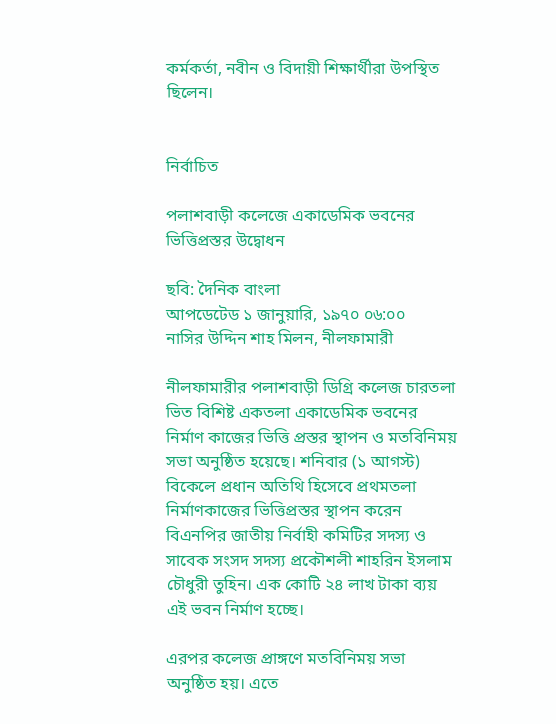কর্মকর্তা, নবীন ও বিদায়ী শিক্ষার্থীরা উপস্থিত ছিলেন।


নির্বাচিত

পলাশবাড়ী কলেজে একাডেমিক ভবনের ভিত্তিপ্রস্তর উদ্বোধন

ছবি: দৈনিক বাংলা
আপডেটেড ১ জানুয়ারি, ১৯৭০ ০৬:০০
নাসির উদ্দিন শাহ মিলন, নীলফামারী

নীলফামারীর পলাশবাড়ী ডিগ্রি কলেজ চারতলা ভিত বিশিষ্ট একতলা একাডেমিক ভবনের নির্মাণ কাজের ভিত্তি প্রস্তর স্থাপন ও মতবিনিময় সভা অনুষ্ঠিত হয়েছে। শনিবার (১ আগস্ট) বিকেলে প্রধান অতিথি হিসেবে প্রথমতলা নির্মাণকাজের ভিত্তিপ্রস্তর স্থাপন করেন বিএনপির জাতীয় নির্বাহী কমিটির সদস্য ও সাবেক সংসদ সদস্য প্রকৌশলী শাহরিন ইসলাম চৌধুরী তুহিন। এক কোটি ২৪ লাখ টাকা ব্যয় এই ভবন নির্মাণ হচ্ছে।

এরপর কলেজ প্রাঙ্গণে মতবিনিময় সভা অনুষ্ঠিত হয়। এতে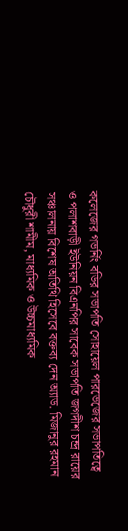কলেজের গভর্নিং বডির সভাপতি সোহায়েল পারভেজের সভাপতিত্বে ও পলাশবাড়ী ইউনিয়ন বিএনপির সাবেক সভাপতি জগদীশ চন্দ্র রায়ের সঞ্চালনায় বিশেষ অতিথি হিসেবে বক্তব্য দেন অ্যাড. মিজানুর রহমান চৌধুরী শামীম, মাধ্যমিক ও উচ্চমাধ্যমিক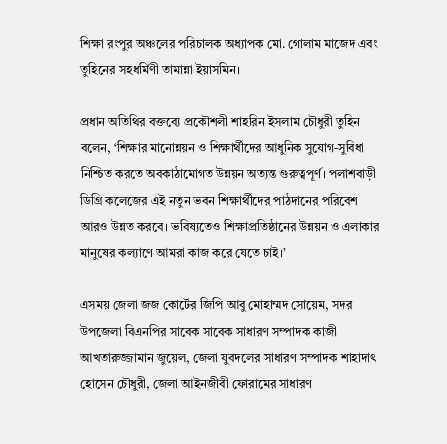শিক্ষা রংপুর অঞ্চলের পরিচালক অধ্যাপক মো. গোলাম মাজেদ এবং তুহিনের সহধর্মিণী তামান্না ইয়াসমিন।

প্রধান অতিথির বক্তব্যে প্রকৌশলী শাহরিন ইসলাম চৌধুরী তুহিন বলেন, ‘শিক্ষার মানোন্নয়ন ও শিক্ষার্থীদের আধুনিক সুযোগ-সুবিধা নিশ্চিত করতে অবকাঠামোগত উন্নয়ন অত্যন্ত গুরুত্বপূর্ণ। পলাশবাড়ী ডিগ্রি কলেজের এই নতুন ভবন শিক্ষার্থীদের পাঠদানের পরিবেশ আরও উন্নত করবে। ভবিষ্যতেও শিক্ষাপ্রতিষ্ঠানের উন্নয়ন ও এলাকার মানুষের কল্যাণে আমরা কাজ করে যেতে চাই।’

এসময় জেলা জজ কোর্টের জিপি আবু মোহাম্মদ সোয়েম, সদর উপজেলা বিএনপির সাবেক সাবেক সাধারণ সম্পাদক কাজী আখতারুজ্জামান জুয়েল, জেলা যুবদলের সাধারণ সম্পাদক শাহাদাৎ হোসেন চৌধুরী, জেলা আইনজীবী ফোরামের সাধারণ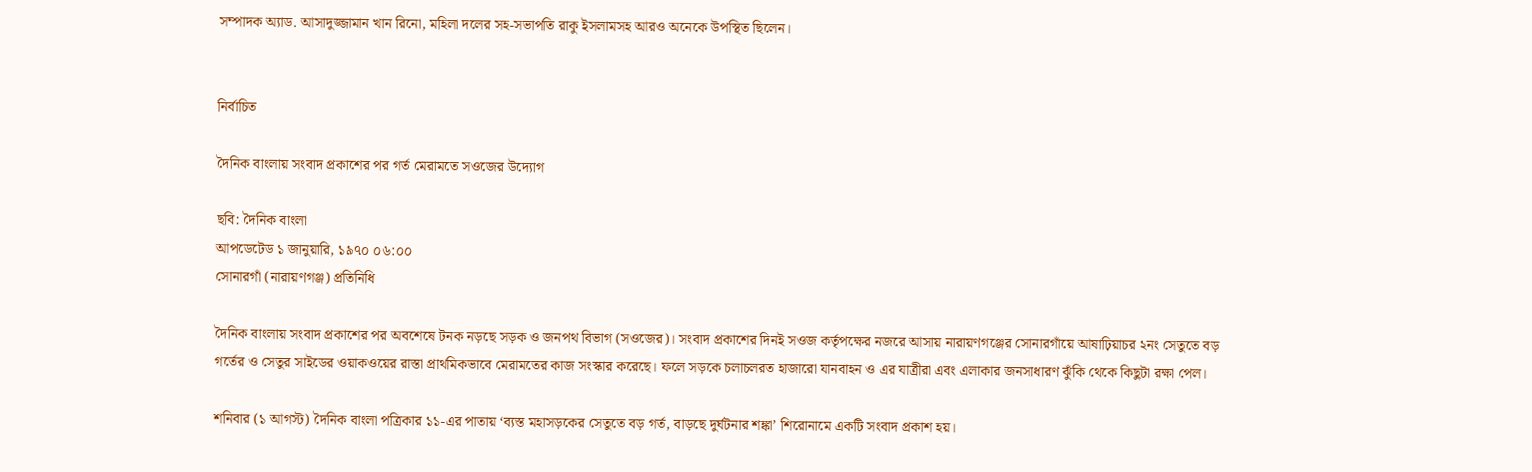সম্পাদক অ্যাড. আসাদুজ্জামান খান রিনো, মহিলা দলের সহ-সভাপতি রাকু ইসলামসহ আরও অনেকে উপস্থিত ছিলেন।


নির্বাচিত

দৈনিক বাংলায় সংবাদ প্রকাশের পর গর্ত মেরামতে সওজের উদ্যোগ

ছবি: দৈনিক বাংলা
আপডেটেড ১ জানুয়ারি, ১৯৭০ ০৬:০০
সোনারগাঁ (নারায়ণগঞ্জ) প্রতিনিধি

দৈনিক বাংলায় সংবাদ প্রকাশের পর অবশেষে টনক নড়ছে সড়ক ও জনপথ বিভাগ (সওজের)। সংবাদ প্রকাশের দিনই সওজ কর্তৃপক্ষের নজরে আসায় নারায়ণগঞ্জের সোনারগাঁয়ে আষাঢ়িয়াচর ২নং সেতুতে বড় গর্তের ও সেতুর সাইডের ওয়াকওয়ের রাস্তা প্রাথমিকভাবে মেরামতের কাজ সংস্কার করেছে। ফলে সড়কে চলাচলরত হাজারো যানবাহন ও এর যাত্রীরা এবং এলাকার জনসাধারণ ঝুঁকি থেকে কিছুটা রক্ষা পেল।

শনিবার (১ আগস্ট) দৈনিক বাংলা পত্রিকার ১১-এর পাতায় ‘ব্যস্ত মহাসড়কের সেতুতে বড় গর্ত, বাড়ছে দুৰ্ঘটনার শঙ্কা’ শিরোনামে একটি সংবাদ প্রকাশ হয়।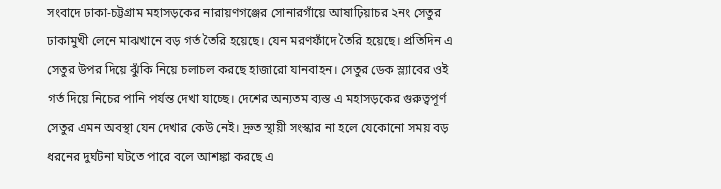সংবাদে ঢাকা-চট্টগ্রাম মহাসড়কের নারায়ণগঞ্জের সোনারগাঁয়ে আষাঢ়িয়াচর ২নং সেতুর ঢাকামুখী লেনে মাঝখানে বড় গর্ত তৈরি হয়েছে। যেন মরণফাঁদে তৈরি হয়েছে। প্রতিদিন এ সেতুর উপর দিয়ে ঝুঁকি নিয়ে চলাচল করছে হাজারো যানবাহন। সেতুর ডেক স্ল্যাবের ওই গর্ত দিয়ে নিচের পানি পর্যন্ত দেখা যাচ্ছে। দেশের অন্যতম ব্যস্ত এ মহাসড়কের গুরুত্বপূর্ণ সেতুর এমন অবস্থা যেন দেখার কেউ নেই। দ্রুত স্থায়ী সংস্কার না হলে যেকোনো সময় বড় ধরনের দুর্ঘটনা ঘটতে পারে বলে আশঙ্কা করছে এ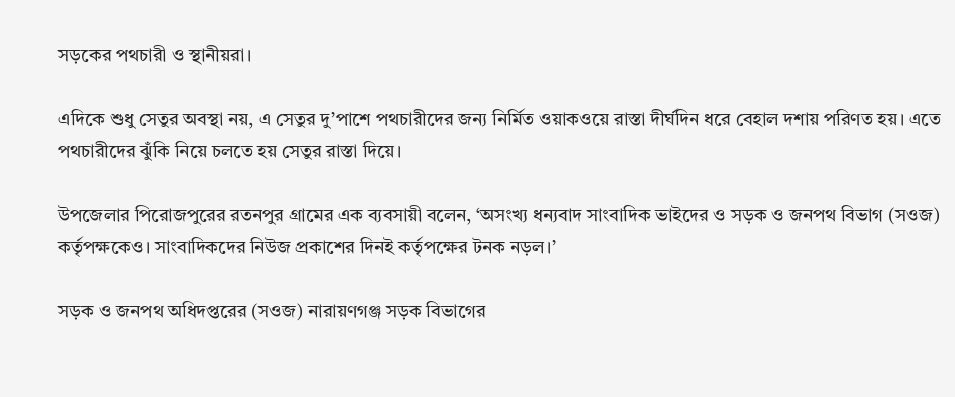সড়কের পথচারী ও স্থানীয়রা।

এদিকে শুধু সেতুর অবস্থা নয়, এ সেতুর দু’পাশে পথচারীদের জন্য নির্মিত ওয়াকওয়ে রাস্তা দীর্ঘদিন ধরে বেহাল দশায় পরিণত হয়। এতে পথচারীদের ঝুঁকি নিয়ে চলতে হয় সেতুর রাস্তা দিয়ে।

উপজেলার পিরোজপুরের রতনপুর গ্রামের এক ব্যবসায়ী বলেন, ‘অসংখ্য ধন্যবাদ সাংবাদিক ভাইদের ও সড়ক ও জনপথ বিভাগ (সওজ) কর্তৃপক্ষকেও। সাংবাদিকদের নিউজ প্রকাশের দিনই কর্তৃপক্ষের টনক নড়ল।’

সড়ক ও জনপথ অধিদপ্তরের (সওজ) নারায়ণগঞ্জ সড়ক বিভাগের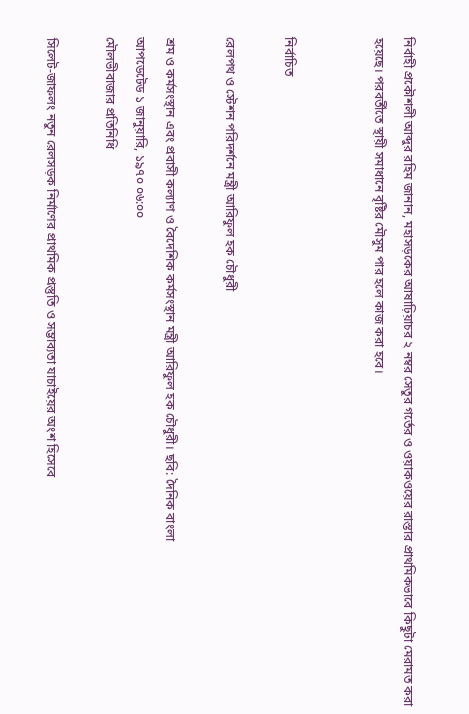নির্বাহী প্রকৌশলী আব্দুর রহিম জানান, মহাসড়কের আষাঢ়িয়াচর ২ নম্বর সেতুর গর্তের ও ওয়াকওয়ের রাস্তার প্রাথমিকভাবে কিছুটা মেরামত করা হয়েছে। পরবর্তীতে স্থায়ী সমাধানে বৃষ্টির মৌসুম পার হলে কাজ করা হবে।


নির্বাচিত

রেলপথ ও স্টেশন পরিদর্শনে মন্ত্রী আরিফুল হক চৌধুরী

শ্রম ও কর্মসংস্থান এবং প্রবাসী কল্যাণ ও বৈদেশিক কর্মসংস্থান মন্ত্রী আরিফুল হক চৌধুরী। ছবি: দৈনিক বাংলা
আপডেটেড ১ জানুয়ারি, ১৯৭০ ০৬:০০
মৌলভীবাজার প্রতিনিধি

সিলেট-জাফলং নতুন রেলসড়ক নির্মাণের প্রাথমিক প্রস্তুতি ও সম্ভাব্যতা যাচাইয়ের অংশ হিসেবে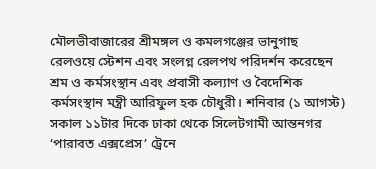মৌলভীবাজারের শ্রীমঙ্গল ও কমলগঞ্জের ভানুগাছ রেলওয়ে স্টেশন এবং সংলগ্ন রেলপথ পরিদর্শন করেছেন শ্রম ও কর্মসংস্থান এবং প্রবাসী কল্যাণ ও বৈদেশিক কর্মসংস্থান মন্ত্রী আরিফুল হক চৌধুরী। শনিবার (১ আগস্ট) সকাল ১১টার দিকে ঢাকা থেকে সিলেটগামী আন্তনগর ‘পারাবত এক্সপ্রেস’ ট্রেনে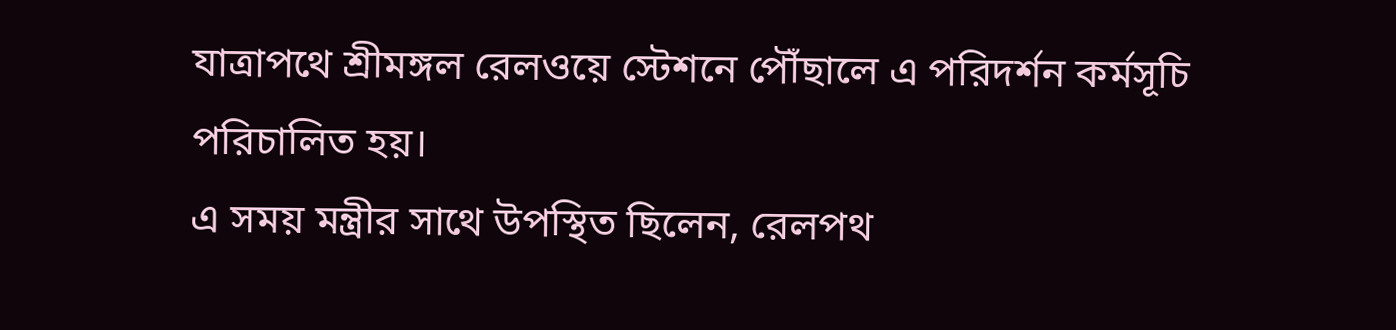যাত্রাপথে শ্রীমঙ্গল রেলওয়ে স্টেশনে পৌঁছালে এ পরিদর্শন কর্মসূচি পরিচালিত হয়।
এ সময় মন্ত্রীর সাথে উপস্থিত ছিলেন, রেলপথ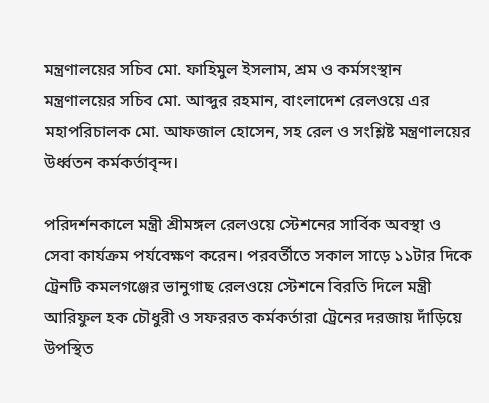মন্ত্রণালয়ের সচিব মো. ফাহিমুল ইসলাম, শ্রম ও কর্মসংস্থান মন্ত্রণালয়ের সচিব মো. আব্দুর রহমান, বাংলাদেশ রেলওয়ে এর মহাপরিচালক মো. আফজাল হোসেন, সহ রেল ও সংশ্লিষ্ট মন্ত্রণালয়ের উর্ধ্বতন কর্মকর্তাবৃন্দ।

পরিদর্শনকালে মন্ত্রী শ্রীমঙ্গল রেলওয়ে স্টেশনের সার্বিক অবস্থা ও সেবা কার্যক্রম পর্যবেক্ষণ করেন। পরবর্তীতে সকাল সাড়ে ১১টার দিকে ট্রেনটি কমলগঞ্জের ভানুগাছ রেলওয়ে স্টেশনে বিরতি দিলে মন্ত্রী আরিফুল হক চৌধুরী ও সফররত কর্মকর্তারা ট্রেনের দরজায় দাঁড়িয়ে উপস্থিত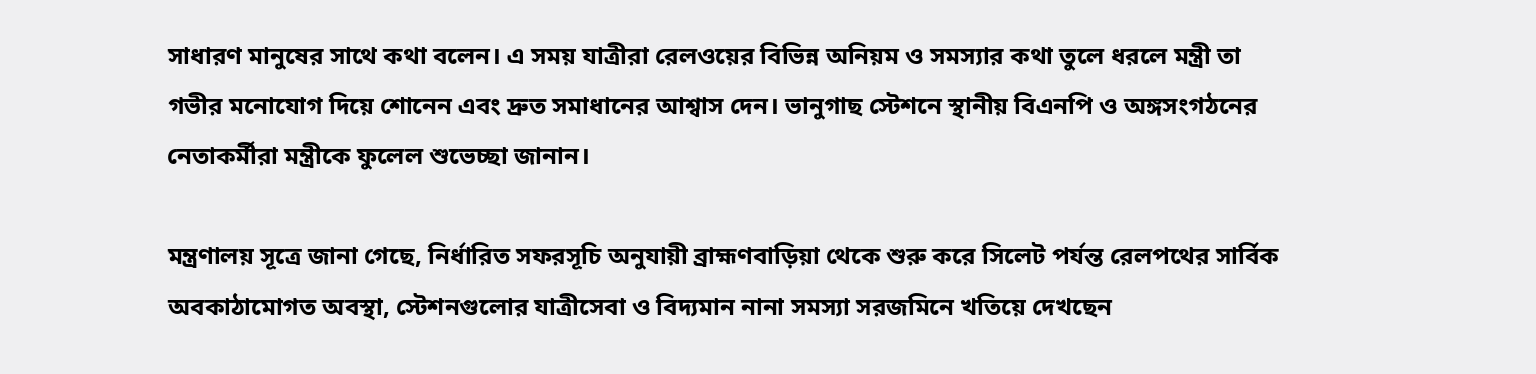সাধারণ মানুষের সাথে কথা বলেন। এ সময় যাত্রীরা রেলওয়ের বিভিন্ন অনিয়ম ও সমস্যার কথা তুলে ধরলে মন্ত্রী তা গভীর মনোযোগ দিয়ে শোনেন এবং দ্রুত সমাধানের আশ্বাস দেন। ভানুগাছ স্টেশনে স্থানীয় বিএনপি ও অঙ্গসংগঠনের নেতাকর্মীরা মন্ত্রীকে ফুলেল শুভেচ্ছা জানান।

মন্ত্রণালয় সূত্রে জানা গেছে, নির্ধারিত সফরসূচি অনুযায়ী ব্রাহ্মণবাড়িয়া থেকে শুরু করে সিলেট পর্যন্ত রেলপথের সার্বিক অবকাঠামোগত অবস্থা, স্টেশনগুলোর যাত্রীসেবা ও বিদ্যমান নানা সমস্যা সরজমিনে খতিয়ে দেখছেন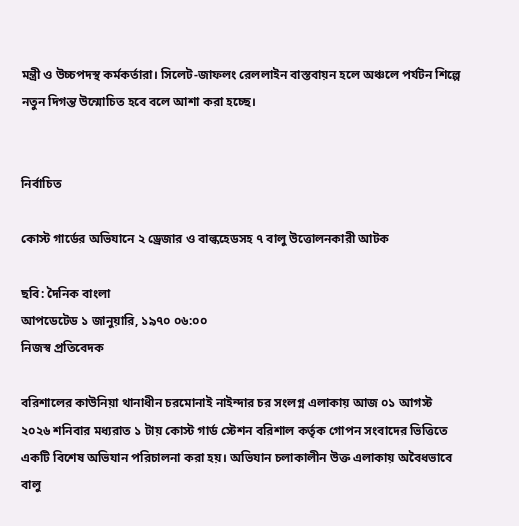মন্ত্রী ও উচ্চপদস্থ কর্মকর্তারা। সিলেট-জাফলং রেললাইন বাস্তবায়ন হলে অঞ্চলে পর্যটন শিল্পে নতুন দিগন্ত উন্মোচিত হবে বলে আশা করা হচ্ছে।


নির্বাচিত

কোস্ট গার্ডের অভিযানে ২ ড্রেজার ও বাল্কহেডসহ ৭ বালু উত্তোলনকারী আটক

ছবি: দৈনিক বাংলা
আপডেটেড ১ জানুয়ারি, ১৯৭০ ০৬:০০
নিজস্ব প্রতিবেদক

বরিশালের কাউনিয়া থানাধীন চরমোনাই নাইন্দার চর সংলগ্ন এলাকায় আজ ০১ আগস্ট ২০২৬ শনিবার মধ্যরাত ১ টায় কোস্ট গার্ড স্টেশন বরিশাল কর্তৃক গোপন সংবাদের ভিত্তিতে একটি বিশেষ অভিযান পরিচালনা করা হয়। অভিযান চলাকালীন উক্ত এলাকায় অবৈধভাবে বালু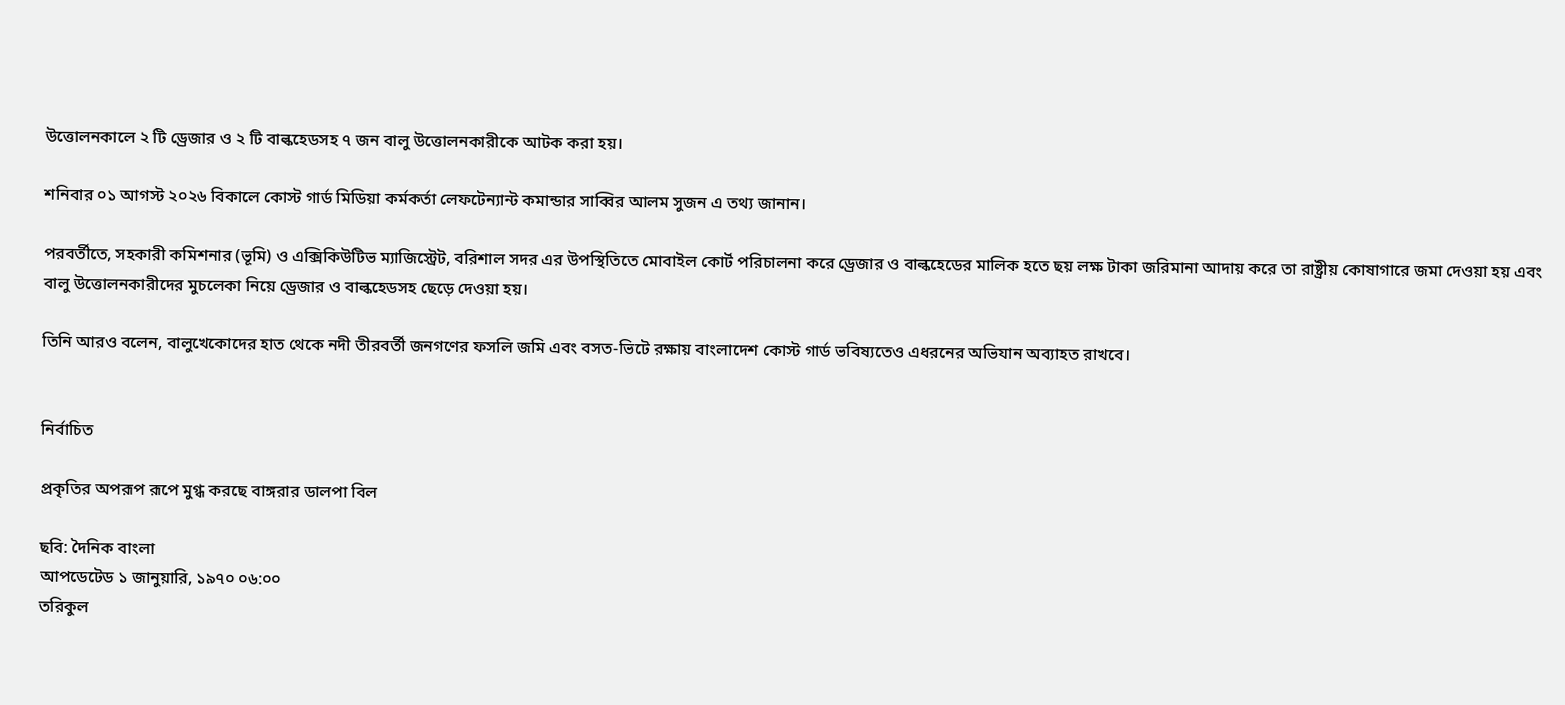উত্তোলনকালে ২ টি ড্রেজার ও ২ টি বাল্কহেডসহ ৭ জন বালু উত্তোলনকারীকে আটক করা হয়।

শনিবার ০১ আগস্ট ২০২৬ বিকালে কোস্ট গার্ড মিডিয়া কর্মকর্তা লেফটেন্যান্ট কমান্ডার সাব্বির আলম সুজন এ তথ্য জানান।

পরবর্তীতে, সহকারী কমিশনার (ভূমি) ও এক্সিকিউটিভ ম্যাজিস্ট্রেট, বরিশাল সদর এর উপস্থিতিতে মোবাইল কোর্ট পরিচালনা করে ড্রেজার ও বাল্কহেডের মালিক হতে ছয় লক্ষ টাকা জরিমানা আদায় করে তা রাষ্ট্রীয় কোষাগারে জমা দেওয়া হয় এবং বালু উত্তোলনকারীদের মুচলেকা নিয়ে ড্রেজার ও বাল্কহেডসহ ছেড়ে দেওয়া হয়।

তিনি আরও বলেন, বালুখেকোদের হাত থেকে নদী তীরবর্তী জনগণের ফসলি জমি এবং বসত-ভিটে রক্ষায় বাংলাদেশ কোস্ট গার্ড ভবিষ্যতেও এধরনের অভিযান অব্যাহত রাখবে।


নির্বাচিত

প্রকৃতির অপরূপ রূপে মুগ্ধ করছে বাঙ্গরার ডালপা বিল

ছবি: দৈনিক বাংলা
আপডেটেড ১ জানুয়ারি, ১৯৭০ ০৬:০০
তরিকুল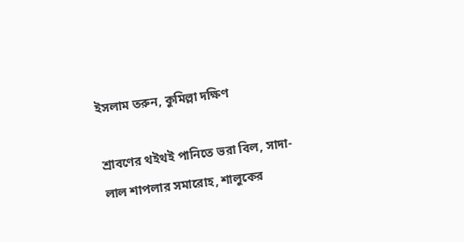ইসলাম তরুন, কুমিল্লা দক্ষিণ

শ্রাবণের থইথই পানিতে ভরা বিল, সাদা-লাল শাপলার সমারোহ, শালুকের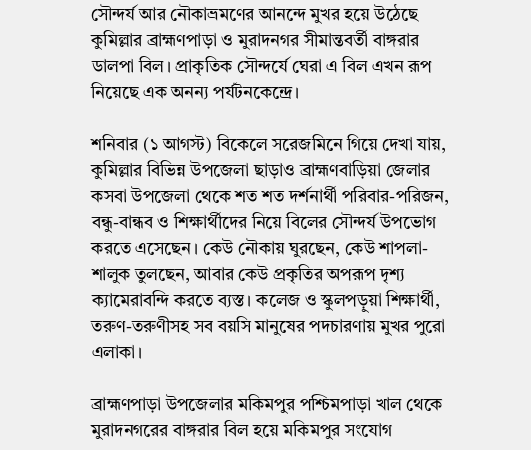সৌন্দর্য আর নৌকাভ্রমণের আনন্দে মুখর হয়ে উঠেছে কুমিল্লার ব্রাহ্মণপাড়া ও মুরাদনগর সীমান্তবর্তী বাঙ্গরার ডালপা বিল। প্রাকৃতিক সৌন্দর্যে ঘেরা এ বিল এখন রূপ নিয়েছে এক অনন্য পর্যটনকেন্দ্রে।

শনিবার (১ আগস্ট) বিকেলে সরেজমিনে গিয়ে দেখা যায়, কুমিল্লার বিভিন্ন উপজেলা ছাড়াও ব্রাহ্মণবাড়িয়া জেলার কসবা উপজেলা থেকে শত শত দর্শনার্থী পরিবার-পরিজন, বন্ধু-বান্ধব ও শিক্ষার্থীদের নিয়ে বিলের সৌন্দর্য উপভোগ করতে এসেছেন। কেউ নৌকায় ঘুরছেন, কেউ শাপলা-শালুক তুলছেন, আবার কেউ প্রকৃতির অপরূপ দৃশ্য ক্যামেরাবন্দি করতে ব্যস্ত। কলেজ ও স্কুলপড়ুয়া শিক্ষার্থী, তরুণ-তরুণীসহ সব বয়সি মানুষের পদচারণায় মুখর পুরো এলাকা।

ব্রাহ্মণপাড়া উপজেলার মকিমপুর পশ্চিমপাড়া খাল থেকে মুরাদনগরের বাঙ্গরার বিল হয়ে মকিমপুর সংযোগ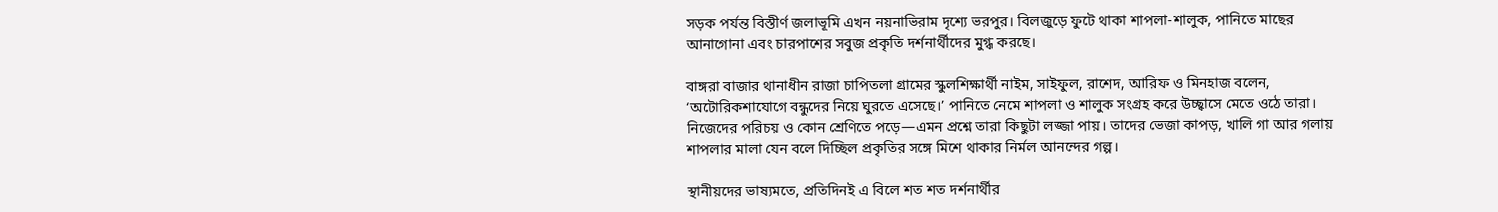সড়ক পর্যন্ত বিস্তীর্ণ জলাভূমি এখন নয়নাভিরাম দৃশ্যে ভরপুর। বিলজুড়ে ফুটে থাকা শাপলা-শালুক, পানিতে মাছের আনাগোনা এবং চারপাশের সবুজ প্রকৃতি দর্শনার্থীদের মুগ্ধ করছে।

বাঙ্গরা বাজার থানাধীন রাজা চাপিতলা গ্রামের স্কুলশিক্ষার্থী নাইম, সাইফুল, রাশেদ, আরিফ ও মিনহাজ বলেন, ‘অটোরিকশাযোগে বন্ধুদের নিয়ে ঘুরতে এসেছে।’ পানিতে নেমে শাপলা ও শালুক সংগ্রহ করে উচ্ছ্বাসে মেতে ওঠে তারা। নিজেদের পরিচয় ও কোন শ্রেণিতে পড়ে—এমন প্রশ্নে তারা কিছুটা লজ্জা পায়। তাদের ভেজা কাপড়, খালি গা আর গলায় শাপলার মালা যেন বলে দিচ্ছিল প্রকৃতির সঙ্গে মিশে থাকার নির্মল আনন্দের গল্প।

স্থানীয়দের ভাষ্যমতে, প্রতিদিনই এ বিলে শত শত দর্শনার্থীর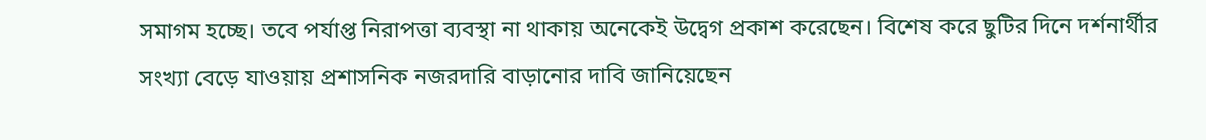সমাগম হচ্ছে। তবে পর্যাপ্ত নিরাপত্তা ব্যবস্থা না থাকায় অনেকেই উদ্বেগ প্রকাশ করেছেন। বিশেষ করে ছুটির দিনে দর্শনার্থীর সংখ্যা বেড়ে যাওয়ায় প্রশাসনিক নজরদারি বাড়ানোর দাবি জানিয়েছেন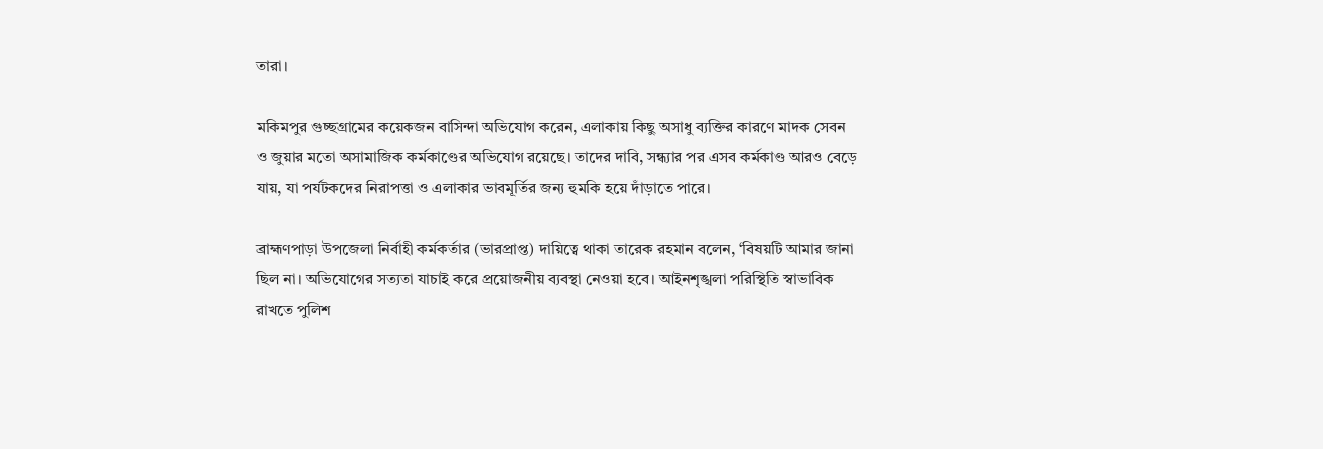তারা।

মকিমপুর গুচ্ছগ্রামের কয়েকজন বাসিন্দা অভিযোগ করেন, এলাকায় কিছু অসাধু ব্যক্তির কারণে মাদক সেবন ও জুয়ার মতো অসামাজিক কর্মকাণ্ডের অভিযোগ রয়েছে। তাদের দাবি, সন্ধ্যার পর এসব কর্মকাণ্ড আরও বেড়ে যায়, যা পর্যটকদের নিরাপত্তা ও এলাকার ভাবমূর্তির জন্য হুমকি হয়ে দাঁড়াতে পারে।

ব্রাহ্মণপাড়া উপজেলা নির্বাহী কর্মকর্তার (ভারপ্রাপ্ত) দায়িত্বে থাকা তারেক রহমান বলেন, ‘বিষয়টি আমার জানা ছিল না। অভিযোগের সত্যতা যাচাই করে প্রয়োজনীয় ব্যবস্থা নেওয়া হবে। আইনশৃঙ্খলা পরিস্থিতি স্বাভাবিক রাখতে পুলিশ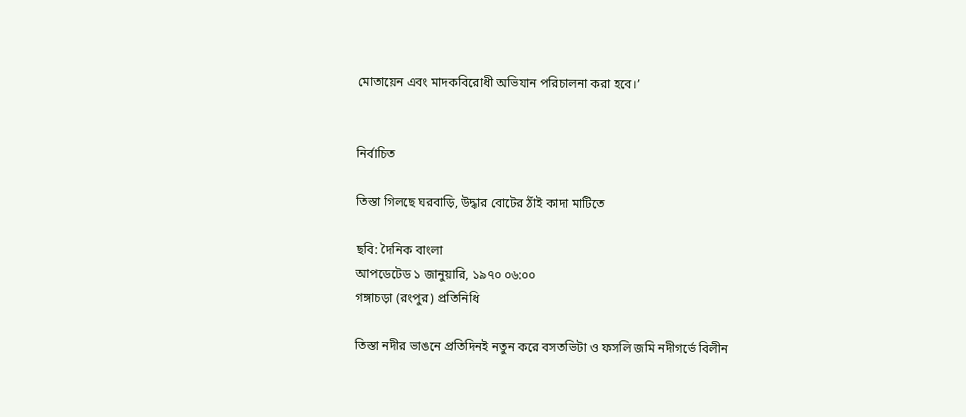মোতায়েন এবং মাদকবিরোধী অভিযান পরিচালনা করা হবে।’


নির্বাচিত

তিস্তা গিলছে ঘরবাড়ি, উদ্ধার বোটের ঠাঁই কাদা মাটিতে

ছবি: দৈনিক বাংলা
আপডেটেড ১ জানুয়ারি, ১৯৭০ ০৬:০০
গঙ্গাচড়া (রংপুর) প্রতিনিধি

তিস্তা নদীর ভাঙনে প্রতিদিনই নতুন করে বসতভিটা ও ফসলি জমি নদীগর্ভে বিলীন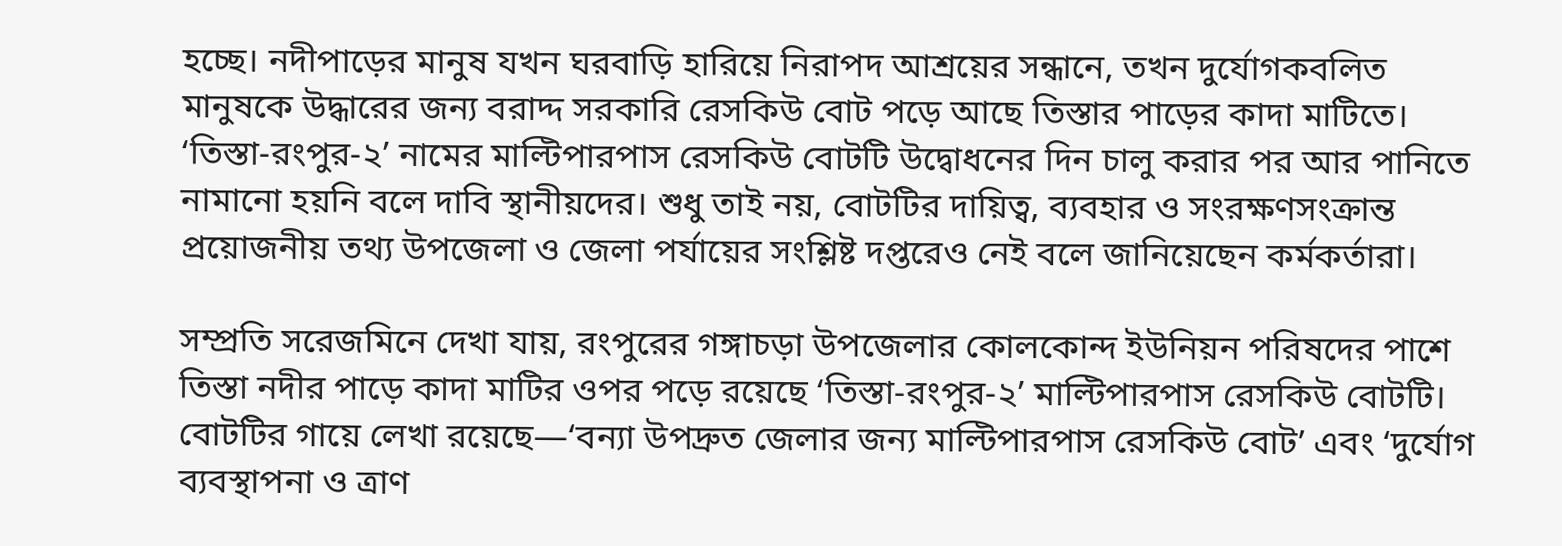হচ্ছে। নদীপাড়ের মানুষ যখন ঘরবাড়ি হারিয়ে নিরাপদ আশ্রয়ের সন্ধানে, তখন দুর্যোগকবলিত মানুষকে উদ্ধারের জন্য বরাদ্দ সরকারি রেসকিউ বোট পড়ে আছে তিস্তার পাড়ের কাদা মাটিতে। ‘তিস্তা-রংপুর-২’ নামের মাল্টিপারপাস রেসকিউ বোটটি উদ্বোধনের দিন চালু করার পর আর পানিতে নামানো হয়নি বলে দাবি স্থানীয়দের। শুধু তাই নয়, বোটটির দায়িত্ব, ব্যবহার ও সংরক্ষণসংক্রান্ত প্রয়োজনীয় তথ্য উপজেলা ও জেলা পর্যায়ের সংশ্লিষ্ট দপ্তরেও নেই বলে জানিয়েছেন কর্মকর্তারা।

সম্প্রতি সরেজমিনে দেখা যায়, রংপুরের গঙ্গাচড়া উপজেলার কোলকোন্দ ইউনিয়ন পরিষদের পাশে তিস্তা নদীর পাড়ে কাদা মাটির ওপর পড়ে রয়েছে ‘তিস্তা-রংপুর-২’ মাল্টিপারপাস রেসকিউ বোটটি। বোটটির গায়ে লেখা রয়েছে—‘বন্যা উপদ্রুত জেলার জন্য মাল্টিপারপাস রেসকিউ বোট’ এবং ‘দুর্যোগ ব্যবস্থাপনা ও ত্রাণ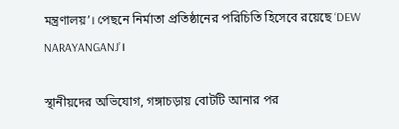মন্ত্রণালয়’। পেছনে নির্মাতা প্রতিষ্ঠানের পরিচিতি হিসেবে রয়েছে ‘DEW NARAYANGANJ’।

স্থানীয়দের অভিযোগ, গঙ্গাচড়ায় বোটটি আনার পর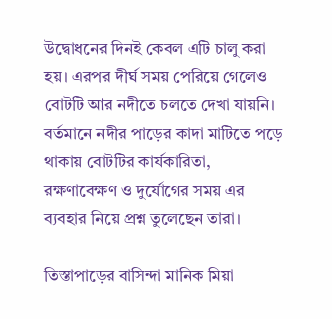উদ্বোধনের দিনই কেবল এটি চালু করা হয়। এরপর দীর্ঘ সময় পেরিয়ে গেলেও বোটটি আর নদীতে চলতে দেখা যায়নি। বর্তমানে নদীর পাড়ের কাদা মাটিতে পড়ে থাকায় বোটটির কার্যকারিতা, রক্ষণাবেক্ষণ ও দুর্যোগের সময় এর ব্যবহার নিয়ে প্রশ্ন তুলেছেন তারা।

তিস্তাপাড়ের বাসিন্দা মানিক মিয়া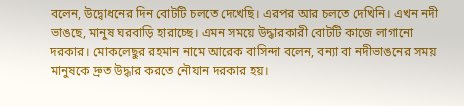বলেন, উদ্বোধনের দিন বোটটি চলতে দেখেছি। এরপর আর চলতে দেখিনি। এখন নদী ভাঙছে, মানুষ ঘরবাড়ি হারাচ্ছে। এমন সময়ে উদ্ধারকারী বোটটি কাজে লাগানো দরকার। মোকলেছুর রহমান নামে আরেক বাসিন্দা বলেন, বন্যা বা নদীভাঙনের সময় মানুষকে দ্রুত উদ্ধার করতে নৌযান দরকার হয়।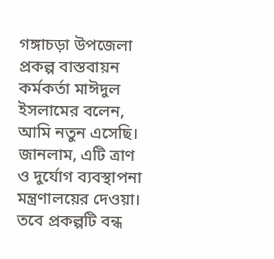গঙ্গাচড়া উপজেলা প্রকল্প বাস্তবায়ন কর্মকর্তা মাঈদুল ইসলামের বলেন, আমি নতুন এসেছি। জানলাম, এটি ত্রাণ ও দুর্যোগ ব্যবস্থাপনা মন্ত্রণালয়ের দেওয়া। তবে প্রকল্পটি বন্ধ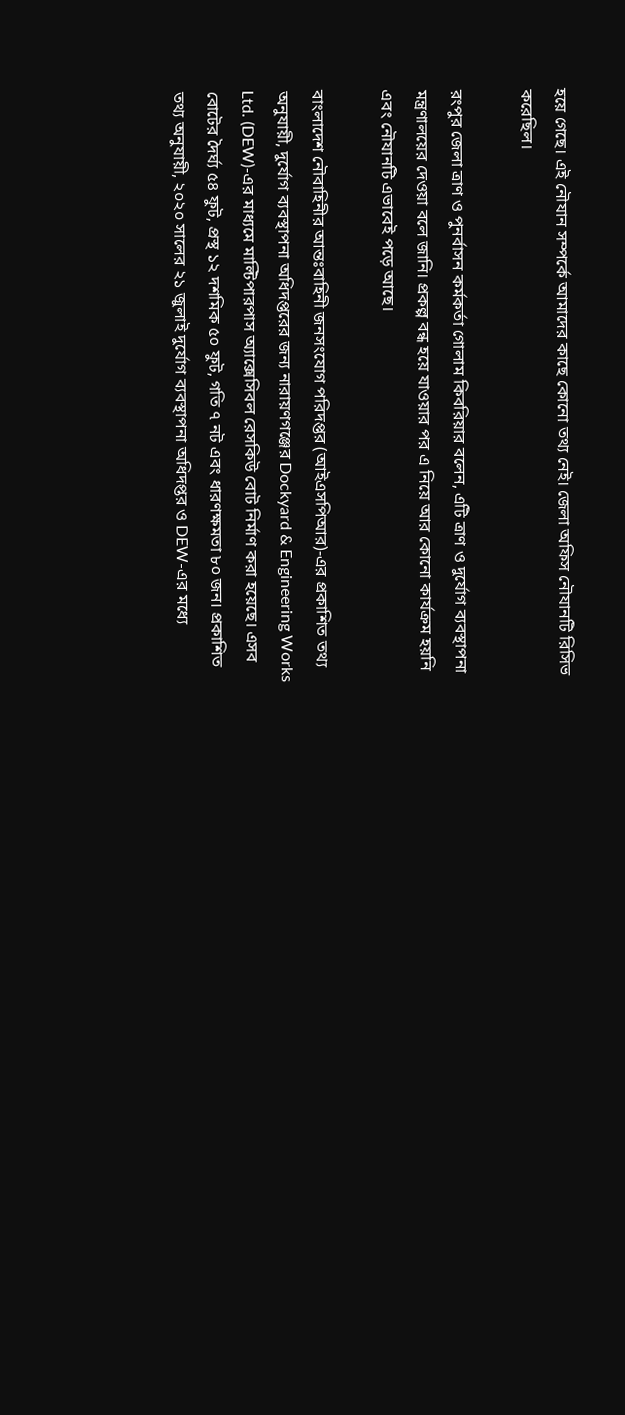হয়ে গেছে। এই নৌযান সম্পর্কে আমাদের কাছে কোনো তথ্য নেই। জেলা অফিস নৌযানটি রিসিভ করেছিল।

রংপুর জেলা ত্রাণ ও পুনর্বাসন কর্মকর্তা গোলাম কিবরিয়ার বলেন, এটি ত্রাণ ও দুর্যোগ ব্যবস্থাপনা মন্ত্রণালয়ের দেওয়া বলে জানি। প্রকল্প বন্ধ হয়ে যাওয়ার পর এ নিয়ে আর কোনো কার্যক্রম হয়নি এবং নৌযানটি এভাবেই পড়ে আছে।

বাংলাদেশ নৌবাহিনীর আন্তঃবাহিনী জনসংযোগ পরিদপ্তর (আইএসপিআর)-এর প্রকাশিত তথ্য অনুযায়ী, দুর্যোগ ব্যবস্থাপনা অধিদপ্তরের জন্য নারায়ণগঞ্জের Dockyard & Engineering Works Ltd. (DEW)-এর মাধ্যমে মাল্টিপারপাস অ্যাক্সেসিবল রেসকিউ বোট নির্মাণ করা হয়েছে। এসব বোটের দৈর্ঘ্য ৫৪ ফুট, প্রস্থ ১২ দশমিক ৫০ ফুট, গতি ৭ নট এবং ধারণক্ষমতা ৮০ জন। প্রকাশিত তথ্য অনুযায়ী, ২০২০ সালের ২১ জুলাই দুর্যোগ ব্যবস্থাপনা অধিদপ্তর ও DEW-এর মধ্যে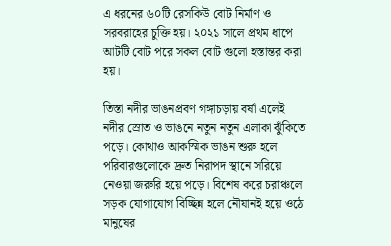এ ধরনের ৬০টি রেসকিউ বোট নির্মাণ ও সরবরাহের চুক্তি হয়। ২০২১ সালে প্রথম ধাপে আটটি বোট পরে সকল বোট গুলো হস্তান্তর করা হয়।

তিস্তা নদীর ভাঙনপ্রবণ গঙ্গাচড়ায় বর্ষা এলেই নদীর স্রোত ও ভাঙনে নতুন নতুন এলাকা ঝুঁকিতে পড়ে। কোথাও আকস্মিক ভাঙন শুরু হলে পরিবারগুলোকে দ্রুত নিরাপদ স্থানে সরিয়ে নেওয়া জরুরি হয়ে পড়ে। বিশেষ করে চরাঞ্চলে সড়ক যোগাযোগ বিচ্ছিন্ন হলে নৌযানই হয়ে ওঠে মানুষের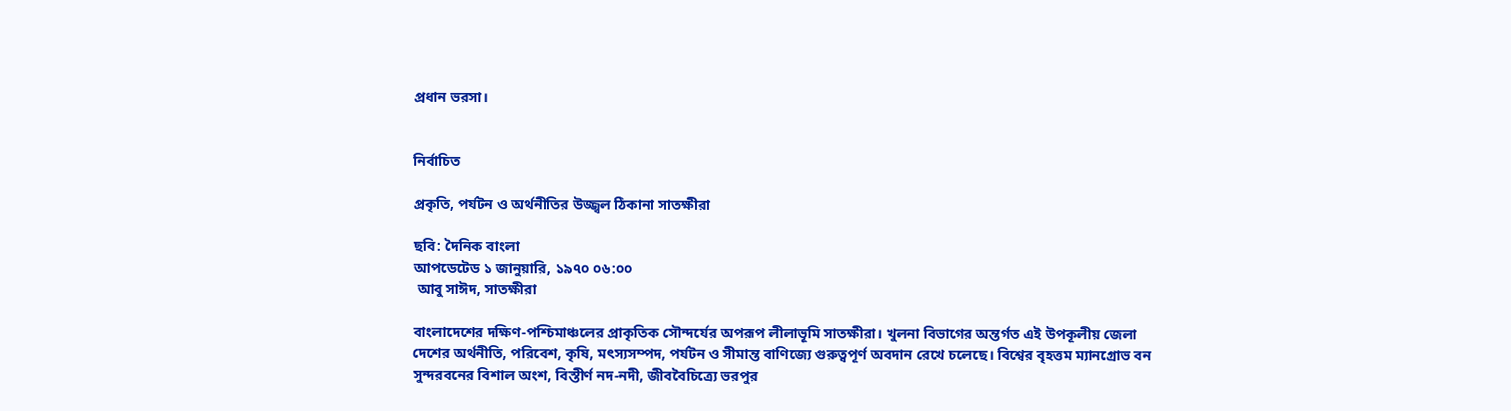প্রধান ভরসা।


নির্বাচিত

প্রকৃতি, পর্যটন ও অর্থনীতির উজ্জ্বল ঠিকানা সাতক্ষীরা

ছবি: দৈনিক বাংলা
আপডেটেড ১ জানুয়ারি, ১৯৭০ ০৬:০০
 আবু সাঈদ, সাতক্ষীরা

বাংলাদেশের দক্ষিণ-পশ্চিমাঞ্চলের প্রাকৃতিক সৌন্দর্যের অপরূপ লীলাভূমি সাতক্ষীরা। খুলনা বিভাগের অন্তর্গত এই উপকূলীয় জেলা দেশের অর্থনীতি, পরিবেশ, কৃষি, মৎস্যসম্পদ, পর্যটন ও সীমান্ত বাণিজ্যে গুরুত্বপূর্ণ অবদান রেখে চলেছে। বিশ্বের বৃহত্তম ম্যানগ্রোভ বন সুন্দরবনের বিশাল অংশ, বিস্তীর্ণ নদ-নদী, জীববৈচিত্র্যে ভরপুর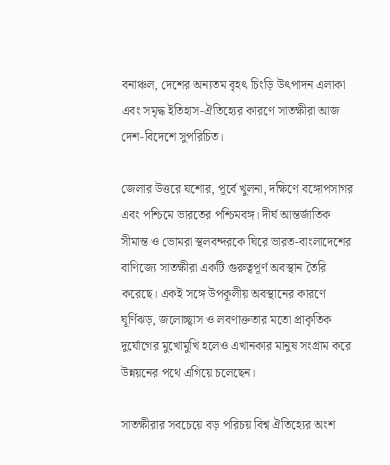বনাঞ্চল, দেশের অন্যতম বৃহৎ চিংড়ি উৎপাদন এলাকা এবং সমৃদ্ধ ইতিহাস-ঐতিহ্যের কারণে সাতক্ষীরা আজ দেশ-বিদেশে সুপরিচিত।

জেলার উত্তরে যশোর, পূর্বে খুলনা, দক্ষিণে বঙ্গোপসাগর এবং পশ্চিমে ভারতের পশ্চিমবঙ্গ। দীর্ঘ আন্তর্জাতিক সীমান্ত ও ভোমরা স্থলবন্দরকে ঘিরে ভারত-বাংলাদেশের বাণিজ্যে সাতক্ষীরা একটি গুরুত্বপূর্ণ অবস্থান তৈরি করেছে। একই সঙ্গে উপকূলীয় অবস্থানের কারণে ঘূর্ণিঝড়, জলোচ্ছ্বাস ও লবণাক্ততার মতো প্রাকৃতিক দুর্যোগের মুখোমুখি হলেও এখানকার মানুষ সংগ্রাম করে উন্নয়নের পথে এগিয়ে চলেছেন।

সাতক্ষীরার সবচেয়ে বড় পরিচয় বিশ্ব ঐতিহ্যের অংশ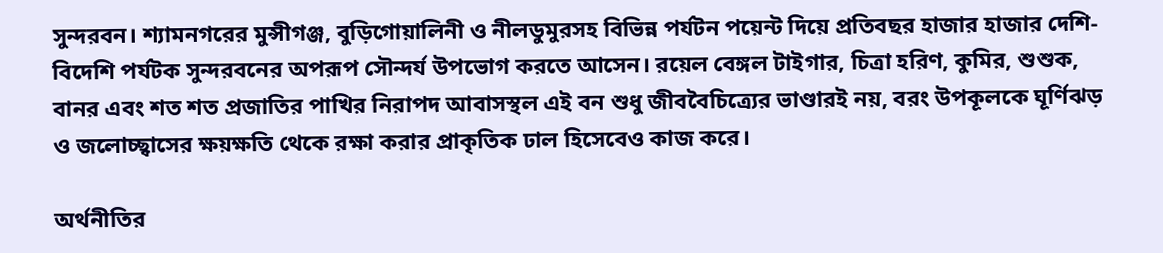সুন্দরবন। শ্যামনগরের মুন্সীগঞ্জ, বুড়িগোয়ালিনী ও নীলডুমুরসহ বিভিন্ন পর্যটন পয়েন্ট দিয়ে প্রতিবছর হাজার হাজার দেশি-বিদেশি পর্যটক সুন্দরবনের অপরূপ সৌন্দর্য উপভোগ করতে আসেন। রয়েল বেঙ্গল টাইগার, চিত্রা হরিণ, কুমির, শুশুক, বানর এবং শত শত প্রজাতির পাখির নিরাপদ আবাসস্থল এই বন শুধু জীববৈচিত্র্যের ভাণ্ডারই নয়, বরং উপকূলকে ঘূর্ণিঝড় ও জলোচ্ছ্বাসের ক্ষয়ক্ষতি থেকে রক্ষা করার প্রাকৃতিক ঢাল হিসেবেও কাজ করে।

অর্থনীতির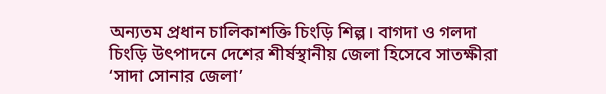অন্যতম প্রধান চালিকাশক্তি চিংড়ি শিল্প। বাগদা ও গলদা চিংড়ি উৎপাদনে দেশের শীর্ষস্থানীয় জেলা হিসেবে সাতক্ষীরা ‘সাদা সোনার জেলা’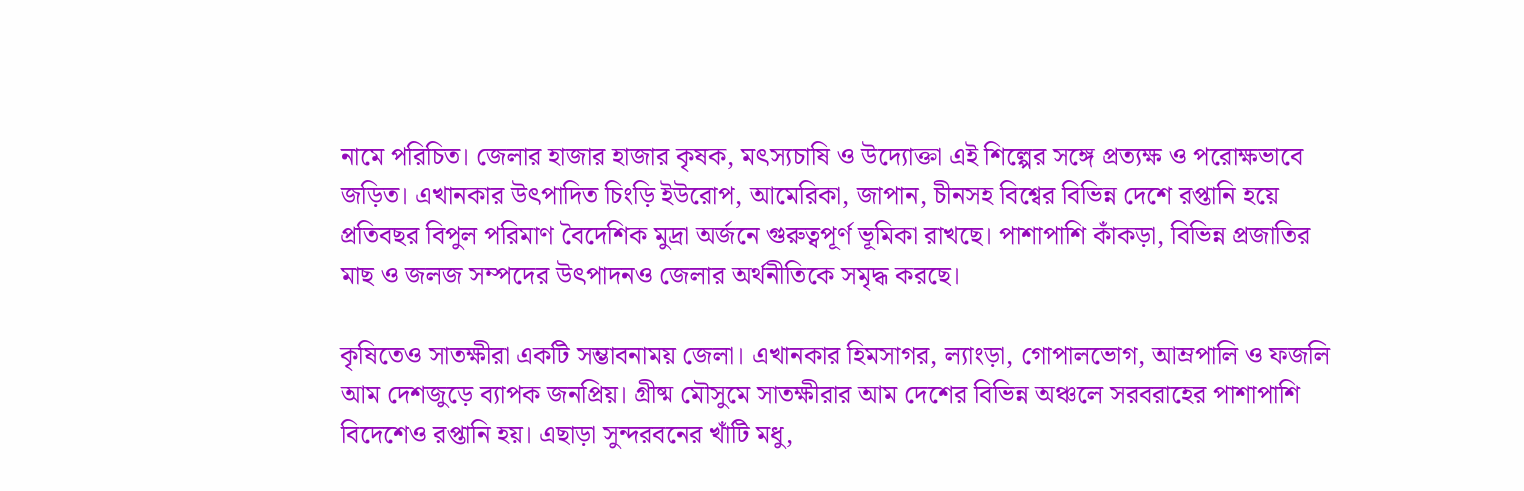নামে পরিচিত। জেলার হাজার হাজার কৃষক, মৎস্যচাষি ও উদ্যোক্তা এই শিল্পের সঙ্গে প্রত্যক্ষ ও পরোক্ষভাবে জড়িত। এখানকার উৎপাদিত চিংড়ি ইউরোপ, আমেরিকা, জাপান, চীনসহ বিশ্বের বিভিন্ন দেশে রপ্তানি হয়ে প্রতিবছর বিপুল পরিমাণ বৈদেশিক মুদ্রা অর্জনে গুরুত্বপূর্ণ ভূমিকা রাখছে। পাশাপাশি কাঁকড়া, বিভিন্ন প্রজাতির মাছ ও জলজ সম্পদের উৎপাদনও জেলার অর্থনীতিকে সমৃদ্ধ করছে।

কৃষিতেও সাতক্ষীরা একটি সম্ভাবনাময় জেলা। এখানকার হিমসাগর, ল্যাংড়া, গোপালভোগ, আম্রপালি ও ফজলি আম দেশজুড়ে ব্যাপক জনপ্রিয়। গ্রীষ্ম মৌসুমে সাতক্ষীরার আম দেশের বিভিন্ন অঞ্চলে সরবরাহের পাশাপাশি বিদেশেও রপ্তানি হয়। এছাড়া সুন্দরবনের খাঁটি মধু,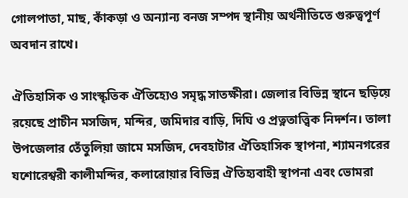গোলপাতা, মাছ, কাঁকড়া ও অন্যান্য বনজ সম্পদ স্থানীয় অর্থনীতিতে গুরুত্বপূর্ণ অবদান রাখে।

ঐতিহাসিক ও সাংস্কৃতিক ঐতিহ্যেও সমৃদ্ধ সাতক্ষীরা। জেলার বিভিন্ন স্থানে ছড়িয়ে রয়েছে প্রাচীন মসজিদ, মন্দির, জমিদার বাড়ি, দিঘি ও প্রত্নতাত্ত্বিক নিদর্শন। তালা উপজেলার তেঁতুলিয়া জামে মসজিদ, দেবহাটার ঐতিহাসিক স্থাপনা, শ্যামনগরের যশোরেশ্বরী কালীমন্দির, কলারোয়ার বিভিন্ন ঐতিহ্যবাহী স্থাপনা এবং ভোমরা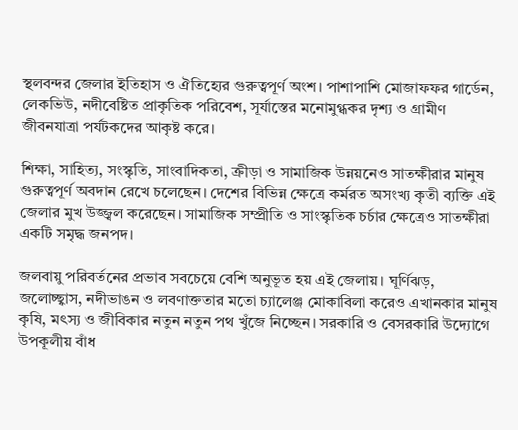স্থলবন্দর জেলার ইতিহাস ও ঐতিহ্যের গুরুত্বপূর্ণ অংশ। পাশাপাশি মোজাফফর গার্ডেন, লেকভিউ, নদীবেষ্টিত প্রাকৃতিক পরিবেশ, সূর্যাস্তের মনোমুগ্ধকর দৃশ্য ও গ্রামীণ জীবনযাত্রা পর্যটকদের আকৃষ্ট করে।

শিক্ষা, সাহিত্য, সংস্কৃতি, সাংবাদিকতা, ক্রীড়া ও সামাজিক উন্নয়নেও সাতক্ষীরার মানুষ গুরুত্বপূর্ণ অবদান রেখে চলেছেন। দেশের বিভিন্ন ক্ষেত্রে কর্মরত অসংখ্য কৃতী ব্যক্তি এই জেলার মুখ উজ্জ্বল করেছেন। সামাজিক সম্প্রীতি ও সাংস্কৃতিক চর্চার ক্ষেত্রেও সাতক্ষীরা একটি সমৃদ্ধ জনপদ।

জলবায়ু পরিবর্তনের প্রভাব সবচেয়ে বেশি অনুভূত হয় এই জেলায়। ঘূর্ণিঝড়, জলোচ্ছ্বাস, নদীভাঙন ও লবণাক্ততার মতো চ্যালেঞ্জ মোকাবিলা করেও এখানকার মানুষ কৃষি, মৎস্য ও জীবিকার নতুন নতুন পথ খুঁজে নিচ্ছেন। সরকারি ও বেসরকারি উদ্যোগে উপকূলীয় বাঁধ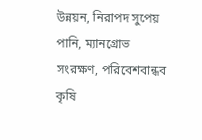উন্নয়ন, নিরাপদ সুপেয় পানি, ম্যানগ্রোভ সংরক্ষণ, পরিবেশবান্ধব কৃষি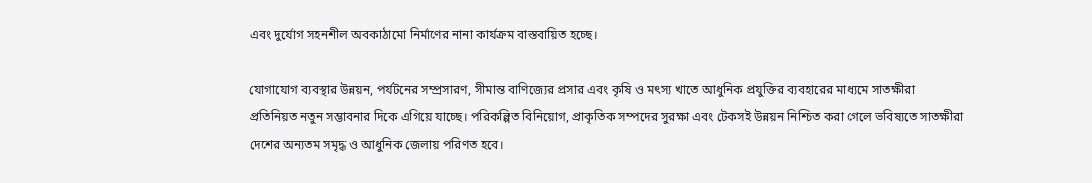এবং দুর্যোগ সহনশীল অবকাঠামো নির্মাণের নানা কার্যক্রম বাস্তবায়িত হচ্ছে।

যোগাযোগ ব্যবস্থার উন্নয়ন, পর্যটনের সম্প্রসারণ, সীমান্ত বাণিজ্যের প্রসার এবং কৃষি ও মৎস্য খাতে আধুনিক প্রযুক্তির ব্যবহারের মাধ্যমে সাতক্ষীরা প্রতিনিয়ত নতুন সম্ভাবনার দিকে এগিয়ে যাচ্ছে। পরিকল্পিত বিনিয়োগ, প্রাকৃতিক সম্পদের সুরক্ষা এবং টেকসই উন্নয়ন নিশ্চিত করা গেলে ভবিষ্যতে সাতক্ষীরা দেশের অন্যতম সমৃদ্ধ ও আধুনিক জেলায় পরিণত হবে।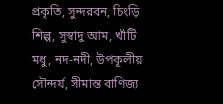প্রকৃতি, সুন্দরবন, চিংড়ি শিল্প, সুস্বাদু আম, খাঁটি মধু, নদ-নদী, উপকূলীয় সৌন্দর্য, সীমান্ত বাণিজ্য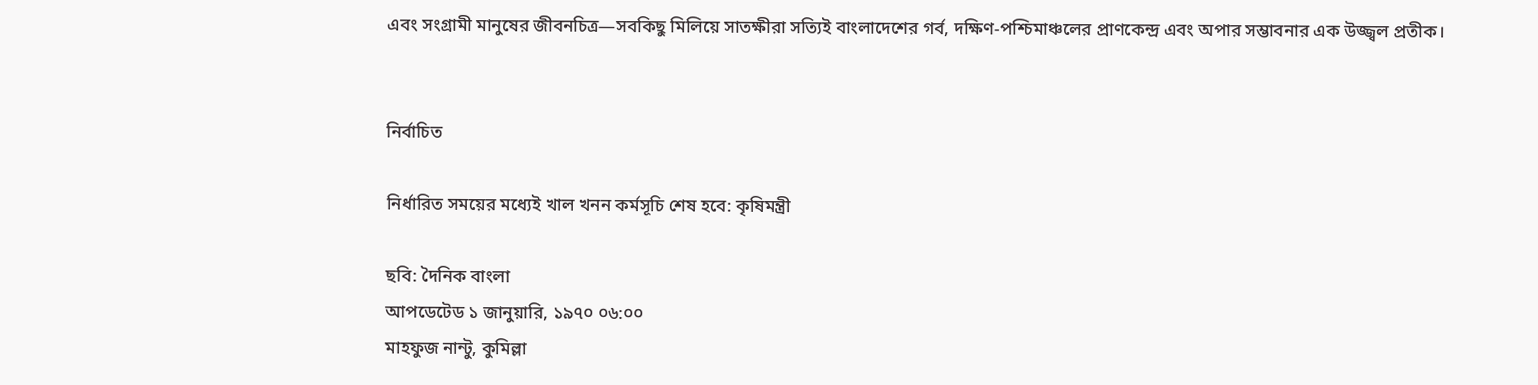এবং সংগ্রামী মানুষের জীবনচিত্র—সবকিছু মিলিয়ে সাতক্ষীরা সত্যিই বাংলাদেশের গর্ব, দক্ষিণ-পশ্চিমাঞ্চলের প্রাণকেন্দ্র এবং অপার সম্ভাবনার এক উজ্জ্বল প্রতীক।


নির্বাচিত

নির্ধারিত সময়ের মধ্যেই খাল খনন কর্মসূচি শেষ হবে: কৃষিমন্ত্রী

ছবি: দৈনিক বাংলা
আপডেটেড ১ জানুয়ারি, ১৯৭০ ০৬:০০
মাহফুজ নান্টু, কুমিল্লা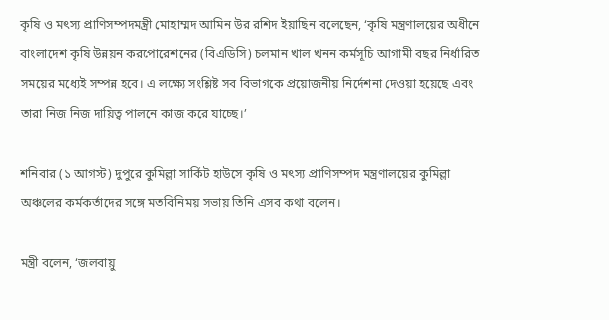কৃষি ও মৎস্য প্রাণিসম্পদমন্ত্রী মোহাম্মদ আমিন উর রশিদ ইয়াছিন বলেছেন, ‘কৃষি মন্ত্রণালয়ের অধীনে বাংলাদেশ কৃষি উন্নয়ন করপোরেশনের (বিএডিসি) চলমান খাল খনন কর্মসূচি আগামী বছর নির্ধারিত সময়ের মধ্যেই সম্পন্ন হবে। এ লক্ষ্যে সংশ্লিষ্ট সব বিভাগকে প্রয়োজনীয় নির্দেশনা দেওয়া হয়েছে এবং তারা নিজ নিজ দায়িত্ব পালনে কাজ করে যাচ্ছে।’

শনিবার (১ আগস্ট) দুপুরে কুমিল্লা সার্কিট হাউসে কৃষি ও মৎস্য প্রাণিসম্পদ মন্ত্রণালয়ের কুমিল্লা অঞ্চলের কর্মকর্তাদের সঙ্গে মতবিনিময় সভায় তিনি এসব কথা বলেন।

মন্ত্রী বলেন, ‘জলবায়ু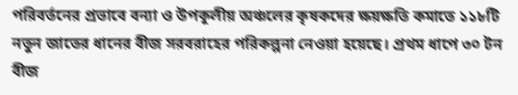পরিবর্তনের প্রভাবে বন্যা ও উপকূলীয় অঞ্চলের কৃষকদের ক্ষয়ক্ষতি কমাতে ১১৮টি নতুন জাতের ধানের বীজ সরবরাহের পরিকল্পনা নেওয়া হয়েছে। প্রথম ধাপে ৩০ টন বীজ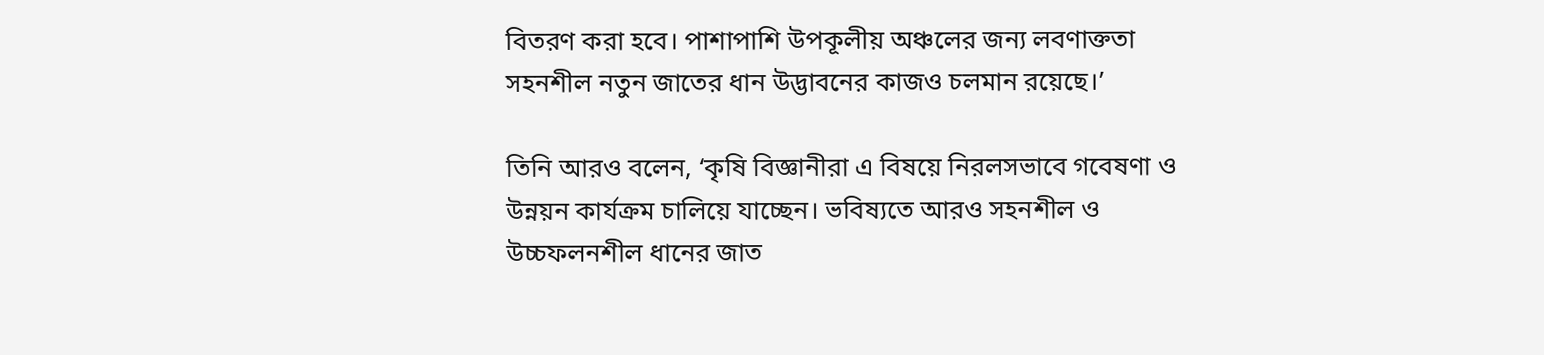বিতরণ করা হবে। পাশাপাশি উপকূলীয় অঞ্চলের জন্য লবণাক্ততা সহনশীল নতুন জাতের ধান উদ্ভাবনের কাজও চলমান রয়েছে।’

তিনি আরও বলেন, ‘কৃষি বিজ্ঞানীরা এ বিষয়ে নিরলসভাবে গবেষণা ও উন্নয়ন কার্যক্রম চালিয়ে যাচ্ছেন। ভবিষ্যতে আরও সহনশীল ও উচ্চফলনশীল ধানের জাত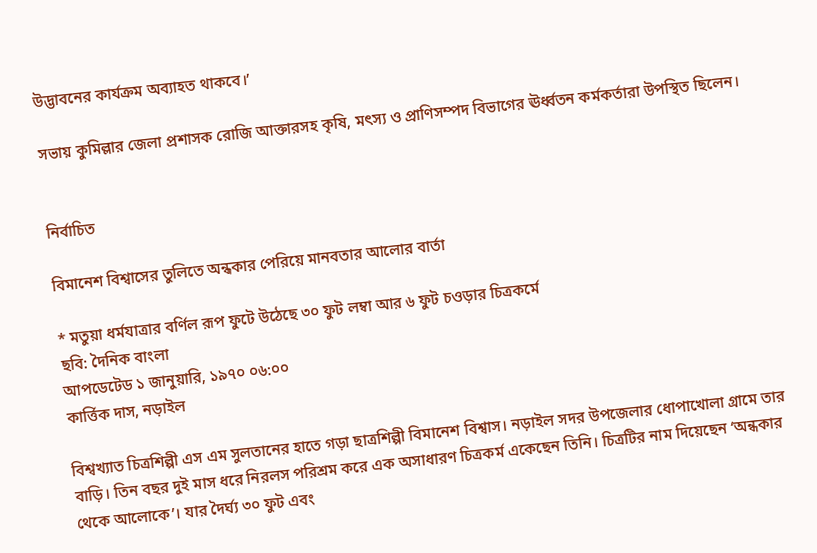উদ্ভাবনের কার্যক্রম অব্যাহত থাকবে।’

সভায় কুমিল্লার জেলা প্রশাসক রোজি আক্তারসহ কৃষি, মৎস্য ও প্রাণিসম্পদ বিভাগের ঊর্ধ্বতন কর্মকর্তারা উপস্থিত ছিলেন।


নির্বাচিত

বিমানেশ বিশ্বাসের তুলিতে অন্ধকার পেরিয়ে মানবতার আলোর বার্তা

* মতুয়া ধর্মযাত্রার বর্ণিল রূপ ফুটে উঠেছে ৩০ ফুট লম্বা আর ৬ ফুট চওড়ার চিত্রকর্মে
ছবি: দৈনিক বাংলা
আপডেটেড ১ জানুয়ারি, ১৯৭০ ০৬:০০
কার্ত্তিক দাস, নড়াইল

বিশ্বখ্যাত চিত্রশিল্পী এস এম সুলতানের হাতে গড়া ছাত্রশিল্পী বিমানেশ বিশ্বাস। নড়াইল সদর উপজেলার ধোপাখোলা গ্রামে তার বাড়ি। তিন বছর দুই মাস ধরে নিরলস পরিশ্রম করে এক অসাধারণ চিত্রকর্ম একেছেন তিনি। চিত্রটির নাম দিয়েছেন ‘অন্ধকার থেকে আলোকে’। যার দৈর্ঘ্য ৩০ ফুট এবং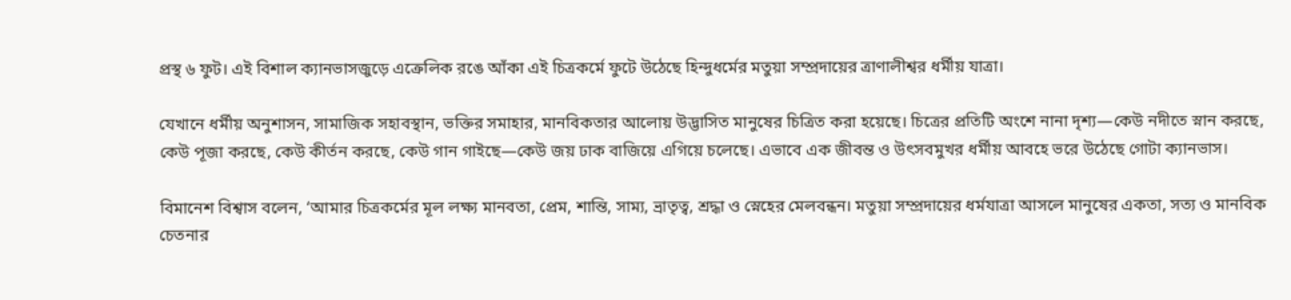প্রস্থ ৬ ফুট। এই বিশাল ক্যানভাসজুড়ে এক্রেলিক রঙে আঁকা এই চিত্রকর্মে ফুটে উঠেছে হিন্দুধর্মের মতুয়া সম্প্রদায়ের ত্রাণালীশ্বর ধর্মীয় যাত্রা।

যেখানে ধর্মীয় অনুশাসন, সামাজিক সহাবস্থান, ভক্তির সমাহার, মানবিকতার আলোয় উদ্ভাসিত মানুষের চিত্রিত করা হয়েছে। চিত্রের প্রতিটি অংশে নানা দৃশ্য—কেউ নদীতে স্নান করছে, কেউ পূজা করছে, কেউ কীর্তন করছে, কেউ গান গাইছে—কেউ জয় ঢাক বাজিয়ে এগিয়ে চলেছে। এভাবে এক জীবন্ত ও উৎসবমুখর ধর্মীয় আবহে ভরে উঠেছে গোটা ক্যানভাস।

বিমানেশ বিশ্বাস বলেন, ‘আমার চিত্রকর্মের মূল লক্ষ্য মানবতা, প্রেম, শান্তি, সাম্য, ভ্রাতৃত্ব, শ্রদ্ধা ও স্নেহের মেলবন্ধন। মতুয়া সম্প্রদায়ের ধর্মযাত্রা আসলে মানুষের একতা, সত্য ও মানবিক চেতনার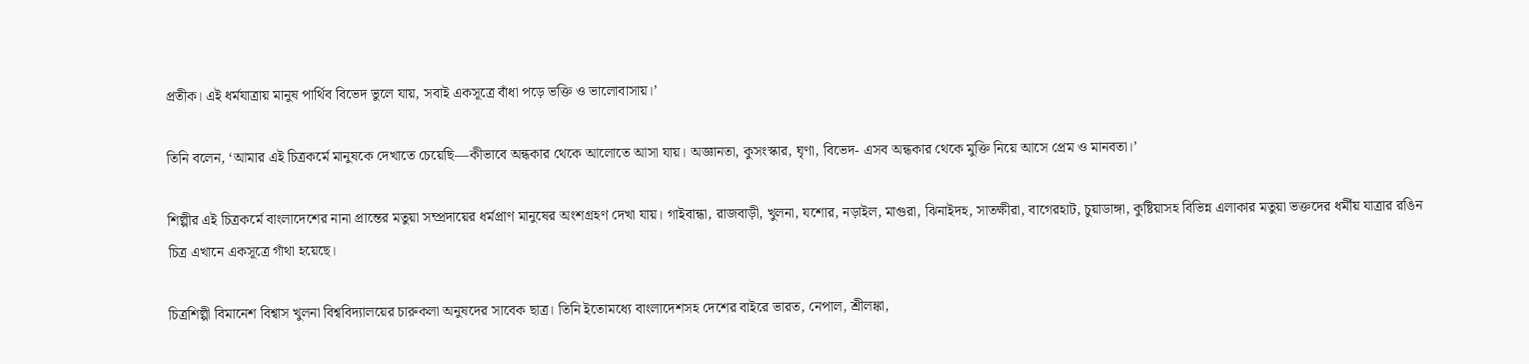প্রতীক। এই ধর্মযাত্রায় মানুষ পার্থিব বিভেদ ভুলে যায়, সবাই একসূত্রে বাঁধা পড়ে ভক্তি ও ভালোবাসায়।’

তিনি বলেন, ‘আমার এই চিত্রকর্মে মানুষকে দেখাতে চেয়েছি—কীভাবে অন্ধকার থেকে আলোতে আসা যায়। অজ্ঞানতা, কুসংস্কার, ঘৃণা, বিভেদ- এসব অন্ধকার থেকে মুক্তি নিয়ে আসে প্রেম ও মানবতা।’

শিল্পীর এই চিত্রকর্মে বাংলাদেশের নানা প্রান্তের মতুয়া সম্প্রদায়ের ধর্মপ্রাণ মানুষের অংশগ্রহণ দেখা যায়। গাইবান্ধা, রাজবাড়ী, খুলনা, যশোর, নড়াইল, মাগুরা, ঝিনাইদহ, সাতক্ষীরা, বাগেরহাট, চুয়াডাঙ্গা, কুষ্টিয়াসহ বিভিন্ন এলাকার মতুয়া ভক্তদের ধর্মীয় যাত্রার রঙিন চিত্র এখানে একসূত্রে গাঁথা হয়েছে।

চিত্রশিল্পী বিমানেশ বিশ্বাস খুলনা বিশ্ববিদ্যালয়ের চারুকলা অনুষদের সাবেক ছাত্র। তিনি ইতোমধ্যে বাংলাদেশসহ দেশের বাইরে ভারত, নেপাল, শ্রীলঙ্কা,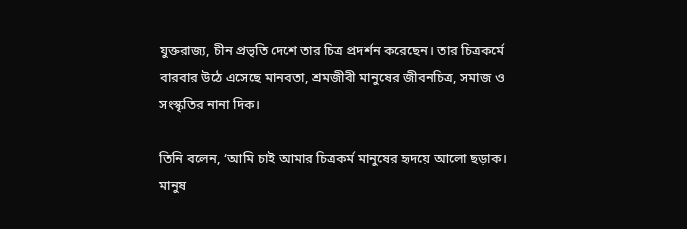যুক্তরাজ্য, চীন প্রভৃতি দেশে তার চিত্র প্রদর্শন করেছেন। তার চিত্রকর্মে বারবার উঠে এসেছে মানবতা, শ্রমজীবী মানুষের জীবনচিত্র, সমাজ ও সংস্কৃতির নানা দিক।

তিনি বলেন, ‘আমি চাই আমার চিত্রকর্ম মানুষের হৃদয়ে আলো ছড়াক। মানুষ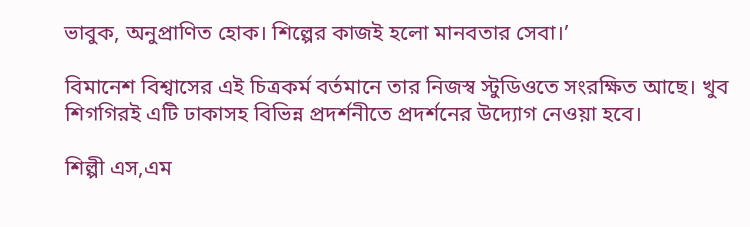ভাবুক, অনুপ্রাণিত হোক। শিল্পের কাজই হলো মানবতার সেবা।’

বিমানেশ বিশ্বাসের এই চিত্রকর্ম বর্তমানে তার নিজস্ব স্টুডিওতে সংরক্ষিত আছে। খুব শিগগিরই এটি ঢাকাসহ বিভিন্ন প্রদর্শনীতে প্রদর্শনের উদ্যোগ নেওয়া হবে।

শিল্পী এস,এম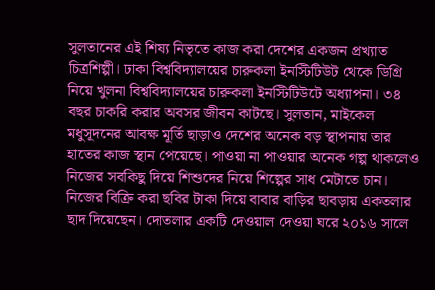সুলতানের এই শিষ্য নিভৃতে কাজ করা দেশের একজন প্রখ্যাত চিত্রশিল্পী। ঢাকা বিশ্ববিদ্যালয়ের চারুকলা ইনস্টিটিউট থেকে ডিগ্রি নিয়ে খুলনা বিশ্ববিদ্যালয়ের চারুকলা ইনস্টিটিউটে অধ্যাপনা। ৩৪ বছর চাকরি করার অবসর জীবন কাটছে। সুলতান, মাইকেল মধুসূদনের আবক্ষ মূর্তি ছাড়াও দেশের অনেক বড় স্থাপনায় তার হাতের কাজ স্থান পেয়েছে। পাওয়া না পাওয়ার অনেক গল্প থাকলেও নিজের সবকিছু দিয়ে শিশুদের নিয়ে শিল্পের সাধ মেটাতে চান। নিজের বিক্রি করা ছবির টাকা দিয়ে বাবার বাড়ির ছাবড়ায় একতলার ছাদ দিয়েছেন। দোতলার একটি দেওয়াল দেওয়া ঘরে ২০১৬ সালে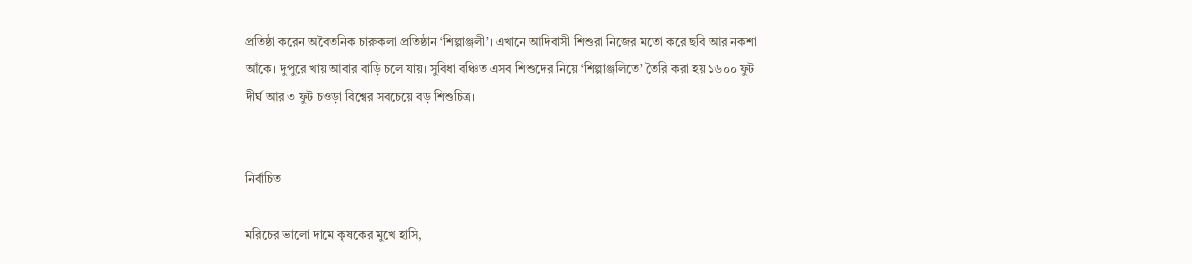প্রতিষ্ঠা করেন অবৈতনিক চারুকলা প্রতিষ্ঠান ‘শিল্পাঞ্জলী’। এখানে আদিবাসী শিশুরা নিজের মতো করে ছবি আর নকশা আঁকে। দুপুরে খায় আবার বাড়ি চলে যায়। সুবিধা বঞ্চিত এসব শিশুদের নিয়ে ‘শিল্পাঞ্জলিতে’ তৈরি করা হয় ১৬০০ ফুট দীর্ঘ আর ৩ ফুট চওড়া বিশ্বের সবচেয়ে বড় শিশুচিত্র।


নির্বাচিত

মরিচের ভালো দামে কৃষকের মুখে হাসি,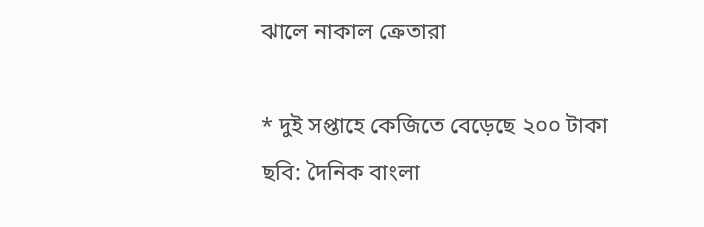ঝালে নাকাল ক্রেতারা

* দুই সপ্তাহে কেজিতে বেড়েছে ২০০ টাকা
ছবি: দৈনিক বাংলা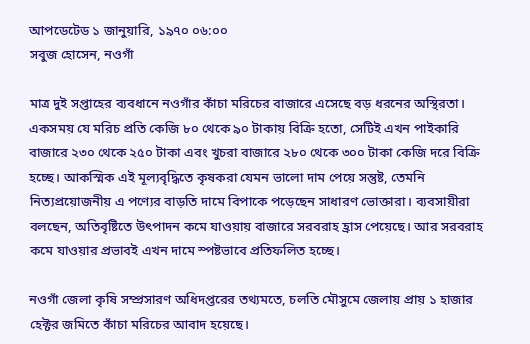আপডেটেড ১ জানুয়ারি, ১৯৭০ ০৬:০০
সবুজ হোসেন, নওগাঁ

মাত্র দুই সপ্তাহের ব্যবধানে নওগাঁর কাঁচা মরিচের বাজারে এসেছে বড় ধরনের অস্থিরতা। একসময় যে মরিচ প্রতি কেজি ৮০ থেকে ৯০ টাকায় বিক্রি হতো, সেটিই এখন পাইকারি বাজারে ২৩০ থেকে ২৫০ টাকা এবং খুচরা বাজারে ২৮০ থেকে ৩০০ টাকা কেজি দরে বিক্রি হচ্ছে। আকস্মিক এই মূল্যবৃদ্ধিতে কৃষকরা যেমন ভালো দাম পেয়ে সন্তুষ্ট, তেমনি নিত্যপ্রয়োজনীয় এ পণ্যের বাড়তি দামে বিপাকে পড়েছেন সাধারণ ভোক্তারা। ব্যবসায়ীরা বলছেন, অতিবৃষ্টিতে উৎপাদন কমে যাওয়ায় বাজারে সরবরাহ হ্রাস পেয়েছে। আর সরবরাহ কমে যাওয়ার প্রভাবই এখন দামে স্পষ্টভাবে প্রতিফলিত হচ্ছে।

নওগাঁ জেলা কৃষি সম্প্রসারণ অধিদপ্তরের তথ্যমতে, চলতি মৌসুমে জেলায় প্রায় ১ হাজার হেক্টর জমিতে কাঁচা মরিচের আবাদ হয়েছে।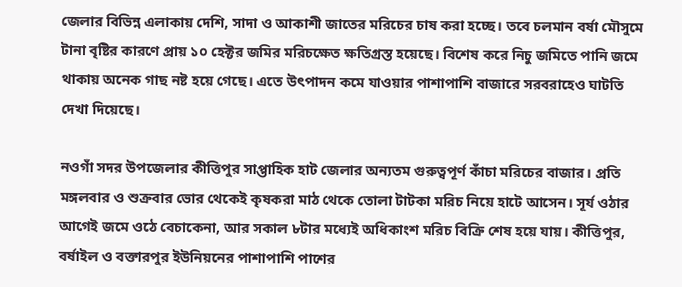জেলার বিভিন্ন এলাকায় দেশি, সাদা ও আকাশী জাতের মরিচের চাষ করা হচ্ছে। তবে চলমান বর্ষা মৌসুমে টানা বৃষ্টির কারণে প্রায় ১০ হেক্টর জমির মরিচক্ষেত ক্ষতিগ্রস্ত হয়েছে। বিশেষ করে নিচু জমিতে পানি জমে থাকায় অনেক গাছ নষ্ট হয়ে গেছে। এতে উৎপাদন কমে যাওয়ার পাশাপাশি বাজারে সরবরাহেও ঘাটতি দেখা দিয়েছে।

নওগাঁ সদর উপজেলার কীত্তিপুর সাপ্তাহিক হাট জেলার অন্যতম গুরুত্বপূর্ণ কাঁচা মরিচের বাজার। প্রতি মঙ্গলবার ও শুক্রবার ভোর থেকেই কৃষকরা মাঠ থেকে তোলা টাটকা মরিচ নিয়ে হাটে আসেন। সূর্য ওঠার আগেই জমে ওঠে বেচাকেনা, আর সকাল ৮টার মধ্যেই অধিকাংশ মরিচ বিক্রি শেষ হয়ে যায়। কীত্তিপুর, বর্ষাইল ও বক্তারপুর ইউনিয়নের পাশাপাশি পাশের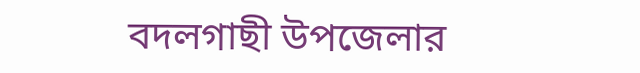বদলগাছী উপজেলার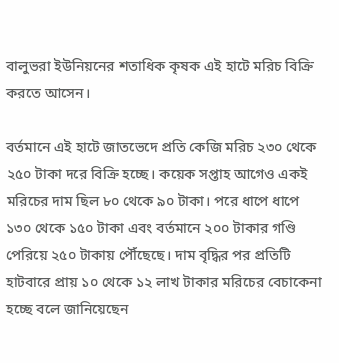বালুভরা ইউনিয়নের শতাধিক কৃষক এই হাটে মরিচ বিক্রি করতে আসেন।

বর্তমানে এই হাটে জাতভেদে প্রতি কেজি মরিচ ২৩০ থেকে ২৫০ টাকা দরে বিক্রি হচ্ছে। কয়েক সপ্তাহ আগেও একই মরিচের দাম ছিল ৮০ থেকে ৯০ টাকা। পরে ধাপে ধাপে ১৩০ থেকে ১৫০ টাকা এবং বর্তমানে ২০০ টাকার গণ্ডি পেরিয়ে ২৫০ টাকায় পৌঁছেছে। দাম বৃদ্ধির পর প্রতিটি হাটবারে প্রায় ১০ থেকে ১২ লাখ টাকার মরিচের বেচাকেনা হচ্ছে বলে জানিয়েছেন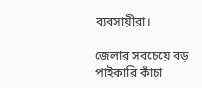ব্যবসায়ীরা।

জেলার সবচেয়ে বড় পাইকারি কাঁচা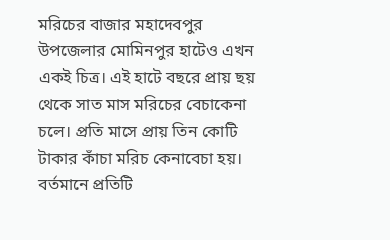মরিচের বাজার মহাদেবপুর উপজেলার মোমিনপুর হাটেও এখন একই চিত্র। এই হাটে বছরে প্রায় ছয় থেকে সাত মাস মরিচের বেচাকেনা চলে। প্রতি মাসে প্রায় তিন কোটি টাকার কাঁচা মরিচ কেনাবেচা হয়। বর্তমানে প্রতিটি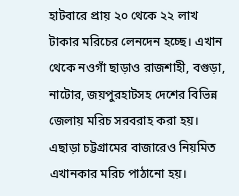হাটবারে প্রায় ২০ থেকে ২২ লাখ টাকার মরিচের লেনদেন হচ্ছে। এখান থেকে নওগাঁ ছাড়াও রাজশাহী, বগুড়া, নাটোর, জয়পুরহাটসহ দেশের বিভিন্ন জেলায় মরিচ সরবরাহ করা হয়। এছাড়া চট্টগ্রামের বাজারেও নিয়মিত এখানকার মরিচ পাঠানো হয়।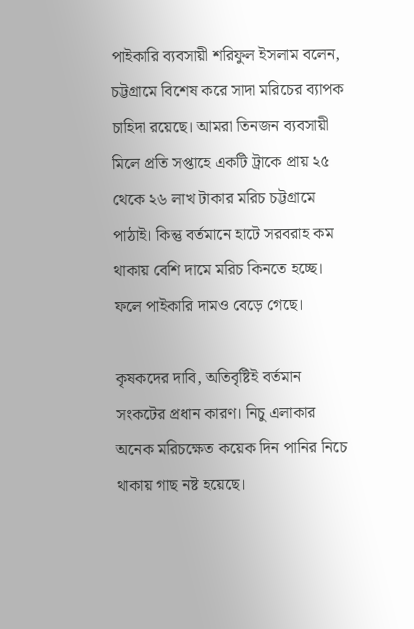পাইকারি ব্যবসায়ী শরিফুল ইসলাম বলেন, চট্টগ্রামে বিশেষ করে সাদা মরিচের ব্যাপক চাহিদা রয়েছে। আমরা তিনজন ব্যবসায়ী মিলে প্রতি সপ্তাহে একটি ট্রাকে প্রায় ২৫ থেকে ২৬ লাখ টাকার মরিচ চট্টগ্রামে পাঠাই। কিন্তু বর্তমানে হাটে সরবরাহ কম থাকায় বেশি দামে মরিচ কিনতে হচ্ছে। ফলে পাইকারি দামও বেড়ে গেছে।

কৃষকদের দাবি, অতিবৃষ্টিই বর্তমান সংকটের প্রধান কারণ। নিচু এলাকার অনেক মরিচক্ষেত কয়েক দিন পানির নিচে থাকায় গাছ নষ্ট হয়েছে।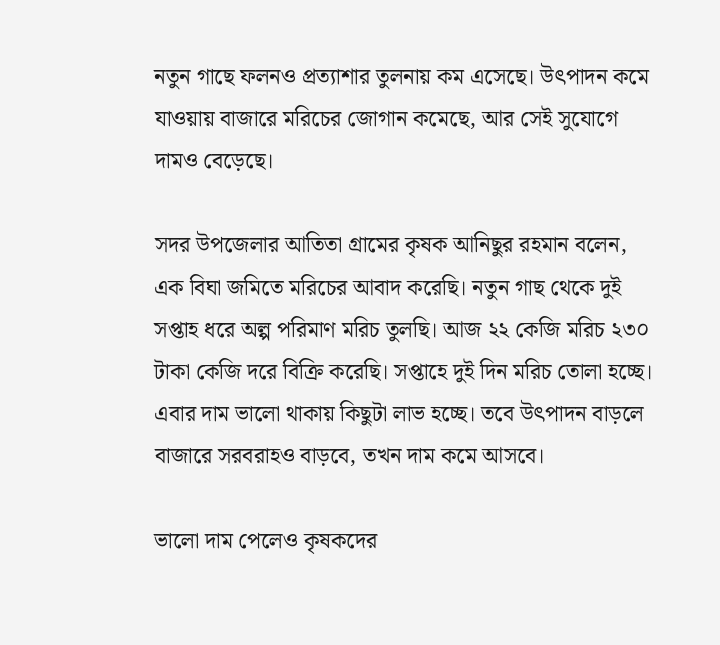নতুন গাছে ফলনও প্রত্যাশার তুলনায় কম এসেছে। উৎপাদন কমে যাওয়ায় বাজারে মরিচের জোগান কমেছে, আর সেই সুযোগে দামও বেড়েছে।

সদর উপজেলার আতিতা গ্রামের কৃষক আনিছুর রহমান বলেন, এক বিঘা জমিতে মরিচের আবাদ করেছি। নতুন গাছ থেকে দুই সপ্তাহ ধরে অল্প পরিমাণ মরিচ তুলছি। আজ ২২ কেজি মরিচ ২৩০ টাকা কেজি দরে বিক্রি করেছি। সপ্তাহে দুই দিন মরিচ তোলা হচ্ছে। এবার দাম ভালো থাকায় কিছুটা লাভ হচ্ছে। তবে উৎপাদন বাড়লে বাজারে সরবরাহও বাড়বে, তখন দাম কমে আসবে।

ভালো দাম পেলেও কৃষকদের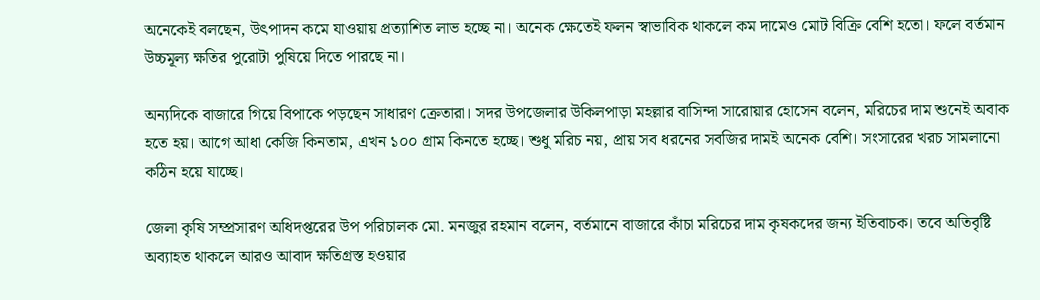অনেকেই বলছেন, উৎপাদন কমে যাওয়ায় প্রত্যাশিত লাভ হচ্ছে না। অনেক ক্ষেতেই ফলন স্বাভাবিক থাকলে কম দামেও মোট বিক্রি বেশি হতো। ফলে বর্তমান উচ্চমূল্য ক্ষতির পুরোটা পুষিয়ে দিতে পারছে না।

অন্যদিকে বাজারে গিয়ে বিপাকে পড়ছেন সাধারণ ক্রেতারা। সদর উপজেলার উকিলপাড়া মহল্লার বাসিন্দা সারোয়ার হোসেন বলেন, মরিচের দাম শুনেই অবাক হতে হয়। আগে আধা কেজি কিনতাম, এখন ১০০ গ্রাম কিনতে হচ্ছে। শুধু মরিচ নয়, প্রায় সব ধরনের সবজির দামই অনেক বেশি। সংসারের খরচ সামলানো কঠিন হয়ে যাচ্ছে।

জেলা কৃষি সম্প্রসারণ অধিদপ্তরের উপ পরিচালক মো. মনজুর রহমান বলেন, বর্তমানে বাজারে কাঁচা মরিচের দাম কৃষকদের জন্য ইতিবাচক। তবে অতিবৃষ্টি অব্যাহত থাকলে আরও আবাদ ক্ষতিগ্রস্ত হওয়ার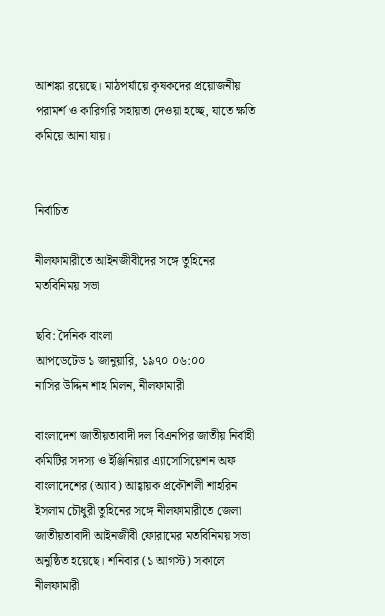আশঙ্কা রয়েছে। মাঠপর্যায়ে কৃষকদের প্রয়োজনীয় পরামর্শ ও কারিগরি সহায়তা দেওয়া হচ্ছে, যাতে ক্ষতি কমিয়ে আনা যায়।


নির্বাচিত

নীলফামারীতে আইনজীবীদের সঙ্গে তুহিনের মতবিনিময় সভা

ছবি: দৈনিক বাংলা
আপডেটেড ১ জানুয়ারি, ১৯৭০ ০৬:০০
নাসির উদ্দিন শাহ মিলন, নীলফামারী

বাংলাদেশ জাতীয়তাবাদী দল বিএনপির জাতীয় নির্বাহী কমিটির সদস্য ও ইঞ্জিনিয়ার এ্যাসোসিয়েশন অফ বাংলাদেশের (অ্যাব) আহ্বায়ক প্রকৌশলী শাহরিন ইসলাম চৌধুরী তুহিনের সঙ্গে নীলফামারীতে জেলা জাতীয়তাবাদী আইনজীবী ফোরামের মতবিনিময় সভা অনুষ্ঠিত হয়েছে। শনিবার (১ আগস্ট) সকালে নীলফামারী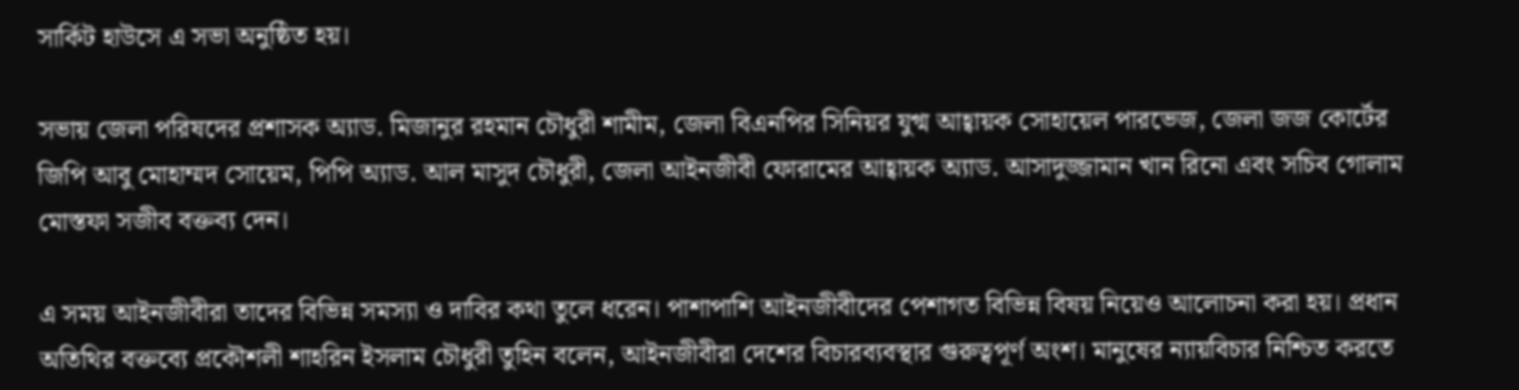সার্কিট হাউসে এ সভা অনুষ্ঠিত হয়।

সভায় জেলা পরিষদের প্রশাসক অ্যাড. মিজানুর রহমান চৌধুরী শামীম, জেলা বিএনপির সিনিয়র যুগ্ম আহ্বায়ক সোহায়েল পারভেজ, জেলা জজ কোর্টের জিপি আবু মোহাম্মদ সোয়েম, পিপি অ্যাড. আল মাসুদ চৌধুরী, জেলা আইনজীবী ফোরামের আহ্বায়ক অ্যাড. আসাদুজ্জামান খান রিনো এবং সচিব গোলাম মোস্তফা সজীব বক্তব্য দেন।

এ সময় আইনজীবীরা তাদের বিভিন্ন সমস্যা ও দাবির কথা তুলে ধরেন। পাশাপাশি আইনজীবীদের পেশাগত বিভিন্ন বিষয় নিয়েও আলোচনা করা হয়। প্রধান অতিথির বক্তব্যে প্রকৌশলী শাহরিন ইসলাম চৌধুরী তুহিন বলেন, আইনজীবীরা দেশের বিচারব্যবস্থার গুরুত্বপূর্ণ অংশ। মানুষের ন্যায়বিচার নিশ্চিত করতে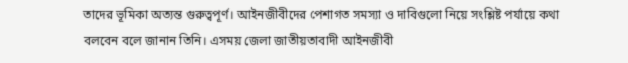তাদের ভূমিকা অত্যন্ত গুরুত্বপূর্ণ। আইনজীবীদের পেশাগত সমস্যা ও দাবিগুলো নিয়ে সংশ্লিষ্ট পর্যায়ে কথা বলবেন‌ বলে জানান‌ তিনি। এসময় জেলা জাতীয়তাবাদী আইনজীবী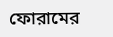ফোরামের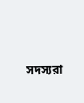সদস্যরা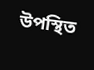উপস্থিত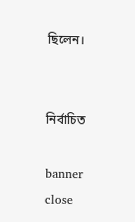ছিলেন।


নির্বাচিত

banner close